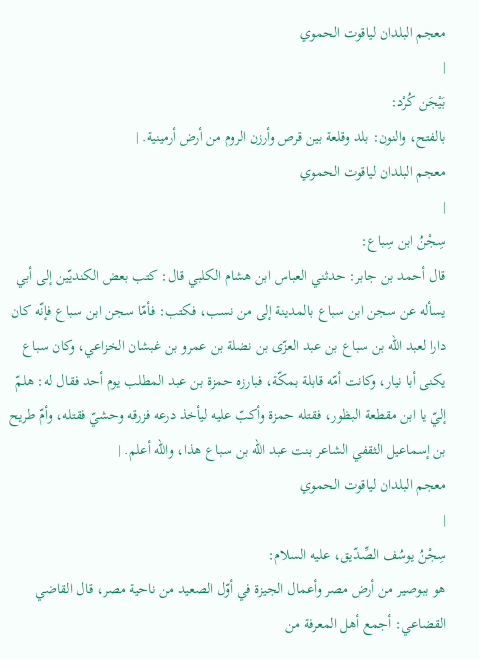معجم البلدان لياقوت الحموي
|
بَيْجَن كُرْد:
بالفتح، والنون: بلد وقلعة بين قرص وأرزن الروم من أرض أرمينية. |
معجم البلدان لياقوت الحموي
|
سِجْنُ ابن سِباع:
قال أحمد بن جابر: حدثني العباس ابن هشام الكلبي قال: كتب بعض الكنديّين إلى أبي يسأله عن سجن ابن سباع بالمدينة إلى من نسب، فكتب: فأمّا سجن ابن سباع فإنّه كان دارا لعبد الله بن سباع بن عبد العزّى بن نضلة بن عمرو بن غبشان الخزاعي، وكان سباع يكنى أبا نيار، وكانت أمّه قابلة بمكّة، فبارزه حمزة بن عبد المطلب يوم أحد فقال له: هلمّ إليّ يا ابن مقطعة البظور، فقتله حمزة وأكبّ عليه ليأخذ درعه فزرقه وحشيّ فقتله، وأمّ طريح بن إسماعيل الثقفي الشاعر بنت عبد الله بن سباع هذا، والله أعلم. |
معجم البلدان لياقوت الحموي
|
سِجْنُ يوسُف الصِّدّيق، عليه السلام:
هو ببوصير من أرض مصر وأعمال الجيزة في أوّل الصعيد من ناحية مصر، قال القاضي القضاعي: أجمع أهل المعرفة من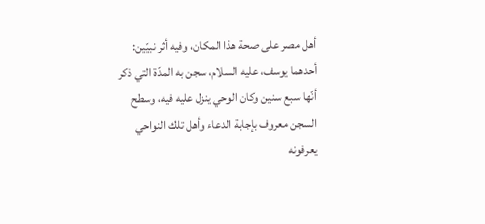أهل مصر على صحة هذا المكان، وفيه أثر نبيّين: أحدهما يوسف، عليه السلام، سجن به المدّة التي ذكر أنّها سبع سنين وكان الوحي ينزل عليه فيه، وسطح السجن معروف بإجابة الدعاء وأهل تلك النواحي يعرفونه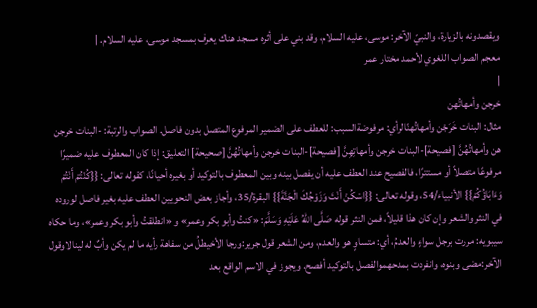ويقصدونه بالزيارة، والنبيّ الآخر: موسى، عليه السلام، وقد بني على أثره مسجد هناك يعرف بمسجد موسى، عليه السلام. |
معجم الصواب اللغوي لأحمد مختار عمر
|
خرجن وأمهاتُهن
مثال: البنات خَرَجْن وأمهاتُهنّالرأي: مرفوضةالسبب: للعطف على الضمير المرفوع المتصل بدون فاصل. الصواب والرتبة: -البنات خرجن هن وأمهاتُهُنَّ [فصيحة]-البنات خرجن وأمهاتِهِنَّ [فصيحة]-البنات خرجن وأمهاتُهُنَّ [صحيحة] التعليق: إذا كان المعطوف عليه ضميرًا مرفوعًا متصلاً أو مستترًا، فالفصيح عند العطف عليه أن يفصل بينه وبين المعطوف بالتوكيد أو بغيره أحيانًا، كقوله تعالى: {{كُنْتُمْ أَنْتُمْ وَءَابَاؤُكُمْ}} الأنبياء/54، وقوله تعالى: {{اسْكُنْ أَنْتَ وَزَوْجُكَ الْجَنَّةَ}} البقرة/35، وأجاز بعض النحويين العطف عليه بغير فاصل لوروده في النثر والشعر وإن كان هذا قليلاً، فمن النثر قوله صَلَّى اللهُ عَلَيْهِ وَسَلَّمَ: «كنتُ وأبو بكر وعمر» و «انطلقتُ وأبو بكر وعمر»، وما حكاه سيبويه: مررت برجل سواءٍ والعدمُ، أي: متساوٍ هو والعدم، ومن الشعر قول جرير:ورجا الأخيطلُ من سفاهة رأيه ما لم يكن وأبٌ له لينالاوقول الآخر:مضى وبنوه، وانفردت بمدحهموالفصل بالتوكيد أفصح. ويجوز في الاسم الواقع بعد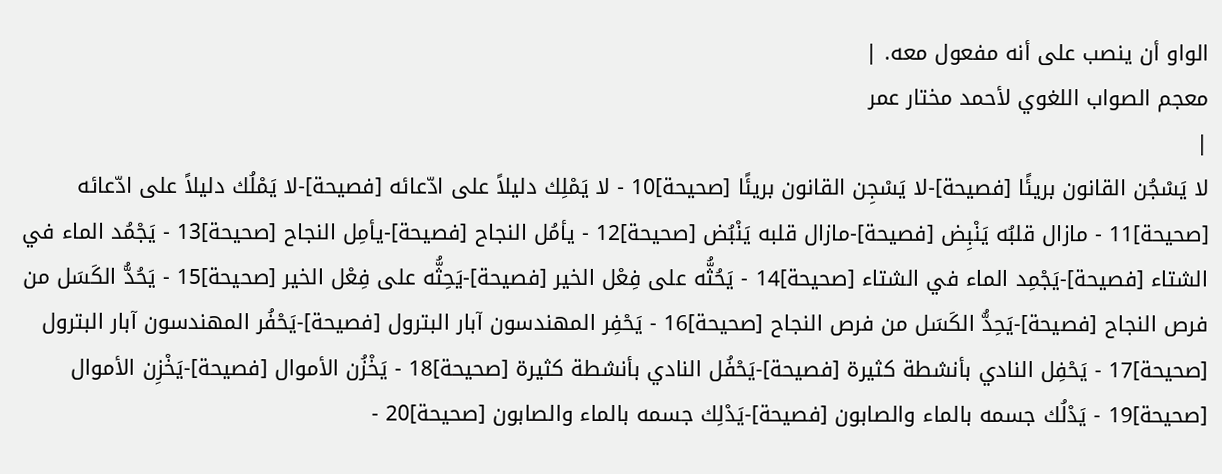الواو أن ينصب على أنه مفعول معه. |
معجم الصواب اللغوي لأحمد مختار عمر
|
لا يَسْجُن القانون بريئًا [فصيحة]-لا يَسْجِن القانون بريئًا [صحيحة]10 - لا يَمْلِك دليلاً على ادّعائه [فصيحة]-لا يَمْلُك دليلاً على ادّعائه [صحيحة]11 - مازال قلبُه يَنْبِض [فصيحة]-مازال قلبه يَنْبُض [صحيحة]12 - يأمُل النجاح [فصيحة]-يأمِل النجاح [صحيحة]13 - يَجْمُد الماء في الشتاء [فصيحة]-يَجْمِد الماء في الشتاء [صحيحة]14 - يَحُثُّه على فِعْل الخير [فصيحة]-يَحِثُّه على فِعْل الخير [صحيحة]15 - يَحُدُّ الكَسَل من فرص النجاح [فصيحة]-يَحِدُّ الكَسَل من فرص النجاح [صحيحة]16 - يَحْفِر المهندسون آبار البترول [فصيحة]-يَحْفُر المهندسون آبار البترول [صحيحة]17 - يَحْفِل النادي بأنشطة كثيرة [فصيحة]-يَحْفُل النادي بأنشطة كثيرة [صحيحة]18 - يَخْزُن الأموال [فصيحة]-يَخْزِن الأموال [صحيحة]19 - يَدْلُك جسمه بالماء والصابون [فصيحة]-يَدْلِك جسمه بالماء والصابون [صحيحة]20 -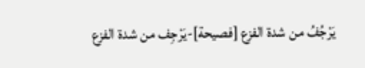يَرْجُفُ من شدة الفزع [فصيحة]-يَرْجِف من شدة الفزع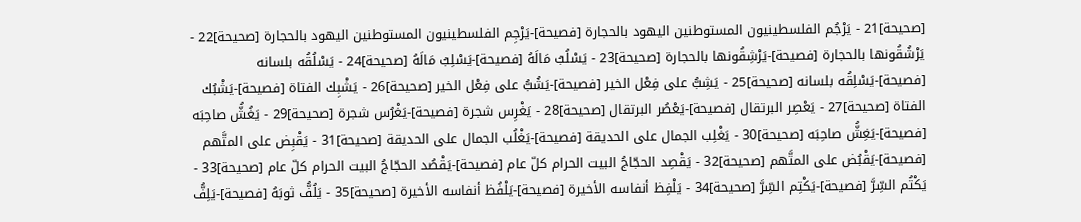[صحيحة]21 - يَرْجُم الفلسطينيون المستوطنين اليهود بالحجارة [فصيحة]-يَرْجِم الفلسطينيون المستوطنين اليهود بالحجارة [صحيحة]22 - يَرْشُقُونها بالحجارة [فصيحة]-يَرْشِقُونها بالحجارة [صحيحة]23 - يَسْلُبُ مَالَهُ [فصيحة]-يَسْلِبُ مَالَهُ [صحيحة]24 - يَسْلُقُه بلسانه [فصيحة]-يَسْلِقُه بلسانه [صحيحة]25 - يَشِبُّ على فِعْل الخير [فصيحة]-يَشُبُّ على فِعْل الخير [صحيحة]26 - يَشْبِك الفتاة [فصيحة]-يَشْبُك الفتاة [صحيحة]27 - يَعْصِر البرتقال [فصيحة]-يَعْصُر البرتقال [صحيحة]28 - يَغْرِس شجرة [فصيحة]-يَغْرُس شجرة [صحيحة]29 - يَغُشُّ صاحِبَه [فصيحة]-يَغِشُّ صاحِبَه [صحيحة]30 - يَغْلِب الجمال على الحديقة [فصيحة]-يَغْلُب الجمال على الحديقة [صحيحة]31 - يَقْبِض على المتَّهم [فصيحة]-يَقْبُض على المتَّهم [صحيحة]32 - يَقْصِد الحجّاجُ البيت الحرام كلّ عام [فصيحة]-يَقْصُد الحجّاجُ البيت الحرام كلّ عام [صحيحة]33 - يَكْتُم السِّرَّ [فصيحة]-يَكْتِم السِّرَّ [صحيحة]34 - يَلْفِظ أنفاسه الأخيرة [فصيحة]-يَلْفُظ أنفاسه الأخيرة [صحيحة]35 - يَلُفُّ ثوبَهُ [فصيحة]-يَلِفُّ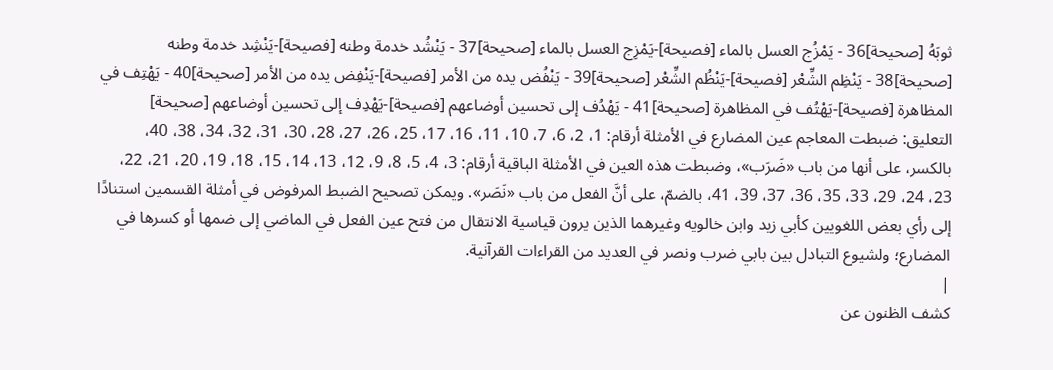ثوبَهُ [صحيحة]36 - يَمْزُج العسل بالماء [فصيحة]-يَمْزِج العسل بالماء [صحيحة]37 - يَنْشُد خدمة وطنه [فصيحة]-يَنْشِد خدمة وطنه [صحيحة]38 - يَنْظِم الشِّعْر [فصيحة]-يَنْظُم الشِّعْر [صحيحة]39 - يَنْفُض يده من الأمر [فصيحة]-يَنْفِض يده من الأمر [صحيحة]40 - يَهْتِف في المظاهرة [فصيحة]-يَهْتُف في المظاهرة [صحيحة]41 - يَهْدُف إلى تحسين أوضاعهم [فصيحة]-يَهْدِف إلى تحسين أوضاعهم [صحيحة] التعليق: ضبطت المعاجم عين المضارع في الأمثلة أرقام: 1، 2، 6، 7، 10، 11، 16، 17، 25، 26، 27، 28، 30، 31، 32، 34، 38، 40، بالكسر، على أنها من باب «ضَرَب»، وضبطت هذه العين في الأمثلة الباقية أرقام: 3، 4، 5، 8، 9، 12، 13، 14، 15، 18، 19، 20، 21، 22، 23، 24، 29، 33، 35، 36، 37، 39، 41، بالضمّ، على أنَّ الفعل من باب «نَصَر». ويمكن تصحيح الضبط المرفوض في أمثلة القسمين استنادًا إلى رأي بعض اللغويين كأبي زيد وابن خالويه وغيرهما الذين يرون قياسية الانتقال من فتح عين الفعل في الماضي إلى ضمها أو كسرها في المضارع؛ ولشيوع التبادل بين بابي ضرب ونصر في العديد من القراءات القرآنية.
|
كشف الظنون عن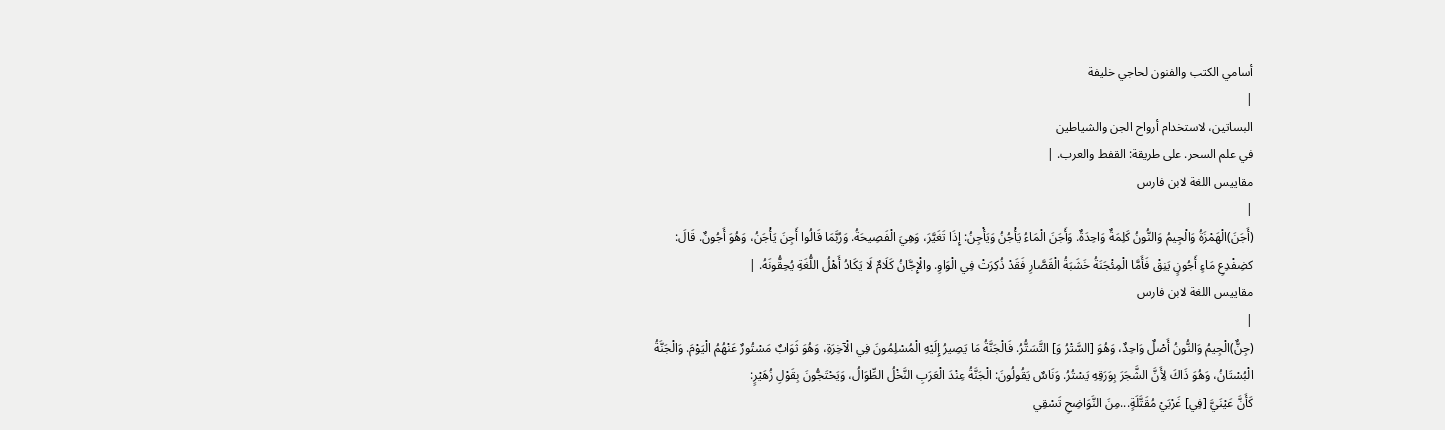أسامي الكتب والفنون لحاجي خليفة
|
البساتين، لاستخدام أرواح الجن والشياطين
في علم السحر. على طريقة: القفط والعرب. |
مقاييس اللغة لابن فارس
|
(أَجَنَ)الْهَمْزَةُ وَالْجِيمُ وَالنُّونُ كَلِمَةٌ وَاحِدَةٌ. وَأَجَنَ الْمَاءُ يَأْجُنُ وَيَأْجِنُ: إِذَا تَغَيَّرَ، وَهِيَ الْفَصِيحَةُ. وَرُبَّمَا قَالُوا أَجِنَ يَأْجَنُ، وَهُوَ أَجُونٌ. قَالَ:
كضِفْدِعِ مَاءٍ أَجُونٍ يَنِقْ فَأَمَّا الْمِئْجَنَةُ خَشَبَةُ الْقَصَّارِ فَقَدْ ذُكِرَتْ فِي الْوَاوِ. والْإِجَّانُ كَلَامٌ لَا يَكَادُ أَهْلُ اللُّغَةِ يُحِقُّونَهُ. |
مقاييس اللغة لابن فارس
|
(جِنٌّ)الْجِيمُ وَالنُّونُ أَصْلٌ وَاحِدٌ، وَهُوَ [السَّتْرُ وَ] التَّسَتُّرُ. فَالْجَنَّةُ مَا يَصِيرُ إِلَيْهِ الْمُسْلِمُونَ فِي الْآخِرَةِ، وَهُوَ ثَوَابٌ مَسْتُورٌ عَنْهُمُ الْيَوْمَ. وَالْجَنَّةُ الْبُسْتَانُ، وَهُوَ ذَاكَ لِأَنَّ الشَّجَرَ بِوَرَقِهِ يَسْتُرُ. وَنَاسٌ يَقُولُونَ: الْجَنَّةُ عِنْدَ الْعَرَبِ النَّخْلُ الطِّوَالُ، وَيَحْتَجُّونَ بِقَوْلِ زُهَيْرٍ:
كَأَنَّ عَيْنَيَّ [فِي] غَرْبَيْ مُقَتَّلَةٍ...مِنَ النَّوَاضِحِ تَسْقِي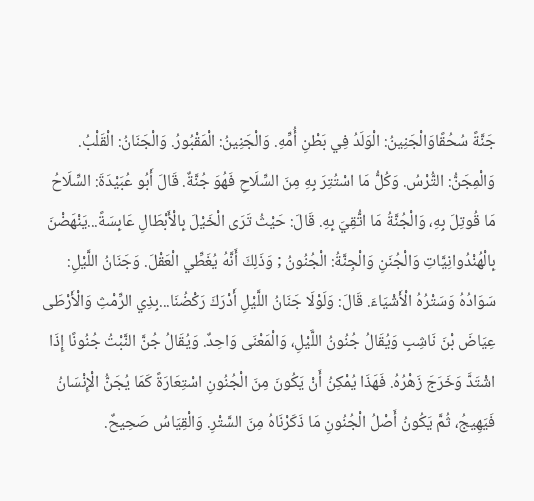جَنَّةً سُحُقًاوَالْجَنِينُ: الْوَلَدُ فِي بَطْنِ أُمِّهِ. وَالْجَنِينُ: الْمَقْبُورُ. وَالْجَنَانُ: الْقَلْبُ. وَالْمِجَنُّ: التُّرْسُ. وَكُلُّ مَا اسْتُتِرَ بِهِ مِنَ السِّلَاحِ فَهُوَ جُنَّةٌ. قَالَ أَبُو عُبَيْدَةَ: السِّلَاحُ مَا قُوتِلَ بِهِ، وَالْجُنَّةُ مَا اتُّقِيَ بِهِ. قَالَ: حَيْثُ تَرَى الْخَيْلَ بِالْأَبْطَالِ عَابِسَةً...يَنْهَضْنَ بِالْهُنْدُوانِيَّاتِ وَالْجُنَنِ وَالْجِنَّةُ: الْجُنُونُ ; وَذَلِكَ أَنَّهُ يُغَطِّي الْعَقْلَ. وَجَنَانُ اللَّيْلِ: سَوَادُهُ وَسَتْرُهُ الْأَشْيَاءَ. قَالَ: وَلَوْلَا جَنَانُ اللَّيْلِ أَدْرَكَ رَكْضُنَا...بِذِي الرِّمْثِ وَالْأَرْطَى عِيَاضَ بْنَ نَاشِبِ وَيُقَالُ جُنُونُ اللَّيْلِ، وَالْمَعْنَى وَاحِدٌ. وَيُقَالُ جُنَّ النَّبْتُ جُنُونًا إِذَا اشْتَدَّ وَخَرَجَ زَهْرُهُ. فَهَذَا يُمْكِنُ أَنْ يَكُونَ مِنَ الْجُنُونِ اسْتِعَارَةً كَمَا يُجَنُّ الْإِنْسَانُ فَيَهِيجُ، ثُمَّ يَكُونُ أَصْلُ الْجُنُونِ مَا ذَكَرْنَاهُ مِنَ السَّتْرِ. وَالْقِيَاسُ صَحِيحٌ.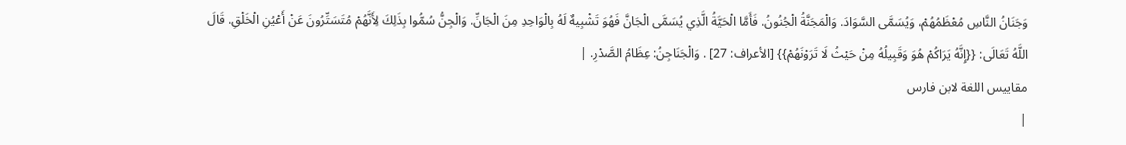وَجَنَانُ النَّاسِ مُعْظَمُهُمْ، وَيُسَمَّى السَّوَادَ. وَالْمَجَنَّةُ الْجُنُونُ. فَأَمَّا الْحَيَّةُ الَّذِي يُسَمَّى الْجَانَّ فَهُوَ تَشْبِيهٌ لَهُ بِالْوَاحِدِ مِنَ الْجَانِّ. وَالْجِنُّ سُمُّوا بِذَلِكَ لِأَنَّهُمْ مُتَسَتِّرُونَ عَنْ أَعْيُنِ الْخَلْقِ. قَالَ اللَّهُ تَعَالَى: {{إِنَّهُ يَرَاكُمْ هُوَ وَقَبِيلُهُ مِنْ حَيْثُ لَا تَرَوْنَهُمْ}} [الأعراف: 27] . وَالْجَنَاجِنُ: عِظَامُ الصَّدْرِ. |
مقاييس اللغة لابن فارس
|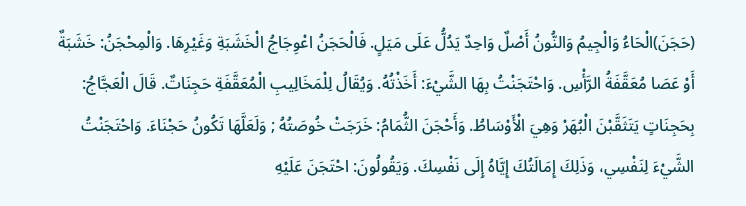(حَجَنَ)الْحَاءُ وَالْجِيمُ وَالنُّونُ أَصْلٌ وَاحِدٌ يَدُلُّ عَلَى مَيَلٍ. فَالْحَجَنُ اعْوِجَاجُ الْخَشَبَةِ وَغَيْرِهَا. وَالْمِحْجَنُ: خَشَبَةٌ أَوْ عَصَا مُعَقَّفَةُ الرَّأْسِ. وَاحْتَجَنْتُ بِهَا الشَّيْءَ: أَخَذْتُهُ. وَيُقَالُ لِلْمَخَالِيبِ الْمُعَقَّفَةِ حَجِنَاتٌ. قَالَ الْعَجَّاجُ:
بِحَجِنَاتٍ يَتَثَقَّبْنَ الْبُهَرْ وَهِيَ الْأَوْسَاطُ. وَأَحْجَنَ الثُّمَامُ: خَرَجَتْ خُوصَتُهُ ; وَلَعَلَّهَا تَكُونُ حَجْنَاءَ. وَاحْتَجَنْتُ الشَّيْءَ لِنَفْسِي، وَذَلِكَ إِمَالَتُكَ إِيَّاهُ إِلَى نَفْسِكَ. وَيَقُولُونَ: احْتَجَنَ عَلَيْهِ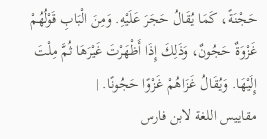حَجْنَةً، كَمَا يُقَالُ حَجَرَ عَلَيْهِ. وَمِنَ الْبَابِ قَوْلُهُمْ غَزْوَةٌ حَجُونٌ، وَذَلِكَ إِذَا أَظْهَرْتَ غَيْرَهَا ثُمَّ مِلْتَ إِلَيْهَا. وَيُقَالُ غَزَاهُمْ غَزْوًا حَجُونًا. |
مقاييس اللغة لابن فارس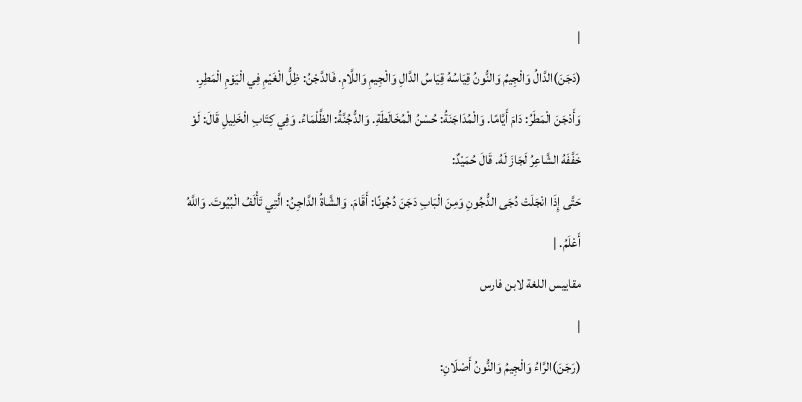|
(دَجَنَ)الدَّالُ وَالْجِيمُ وَالنُّونُ قِيَاسُهُ قِيَاسُ الدَّالِ وَالْجِيمِ وَاللَّامِ. فَالدَّجْنُ: ظِلُّ الْغَيْمِ فِي الْيَوْمِ الْمَطِرِ. وَأَدْجَنَ الْمَطَرُ: دَامَ أَيَّامًا. وَالْمُدَاجَنَةُ: حُسْنُ الْمُخَالَطَةِ. وَالدُّجُنَّةُ: الظَّلْمَاءُ. وَفِي كِتَابِ الْخَلِيلِ قَالَ: لَوْ خَفَّفَهُ الشَّاعِرُ لَجَازَ لَهُ. قَالَ حُمَيْدٌ:
حَتَّى إِذَا انْجَلَتْ دُجَى الدُّجُونِ وَمِنَ الْبَابِ دَجَنَ دُجُونًا: أَقَامَ. وَالشَّاةُ الدَّاجِنُ: الَّتِي تَأْلَفُ الْبُيُوتَ. وَاللَّهُ أَعْلَمُ. |
مقاييس اللغة لابن فارس
|
(رَجَنَ)الرَّاءُ وَالْجِيمُ وَالنُّونُ أَصْلَانِ: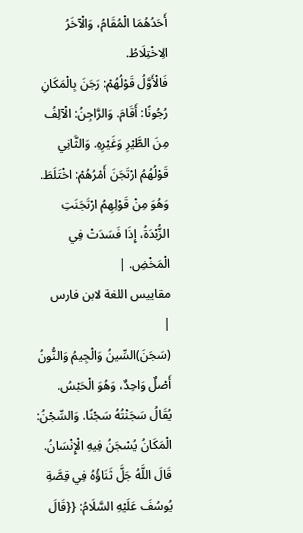أَحَدُهُمَا الْمُقَامُ، وَالْآخَرُ الِاخْتِلَاطُ.
فَالْأَوَّلُ قَوْلُهُمْ: رَجَنَ بِالْمَكَانِ رُجُونًا: أَقَامَ. وَالرَّاجِنُ: الْآلِفُ مِنَ الطَّيْرِ وَغَيْرِهِ. وَالثَّانِي قَوْلُهُمُ ارْتَجَنَ أَمْرُهُمْ: اخْتَلَطَ. وَهُوَ مِنْ قَوْلِهِمُ ارْتَجَنَتِ الزُّبْدَةُ، إِذَا فَسَدَتْ فِي الْمَخْضِ. |
مقاييس اللغة لابن فارس
|
(سَجَنَ)السِّينُ وَالْجِيمُ وَالنُّونُ أَصْلٌ وَاحِدٌ، وَهُوَ الْحَبْسُ. يُقَالُ سَجَنْتُهُ سَجْنًا. وَالسِّجْنُ: الْمَكَانُ يُسْجَنُ فِيهِ الْإِنْسَانُ. قَالَ اللَّهُ جَلَّ ثَنَاؤُهُ فِي قِصَّةِ يُوسُفَ عَلَيْهِ السَّلَامُ: {{قَالَ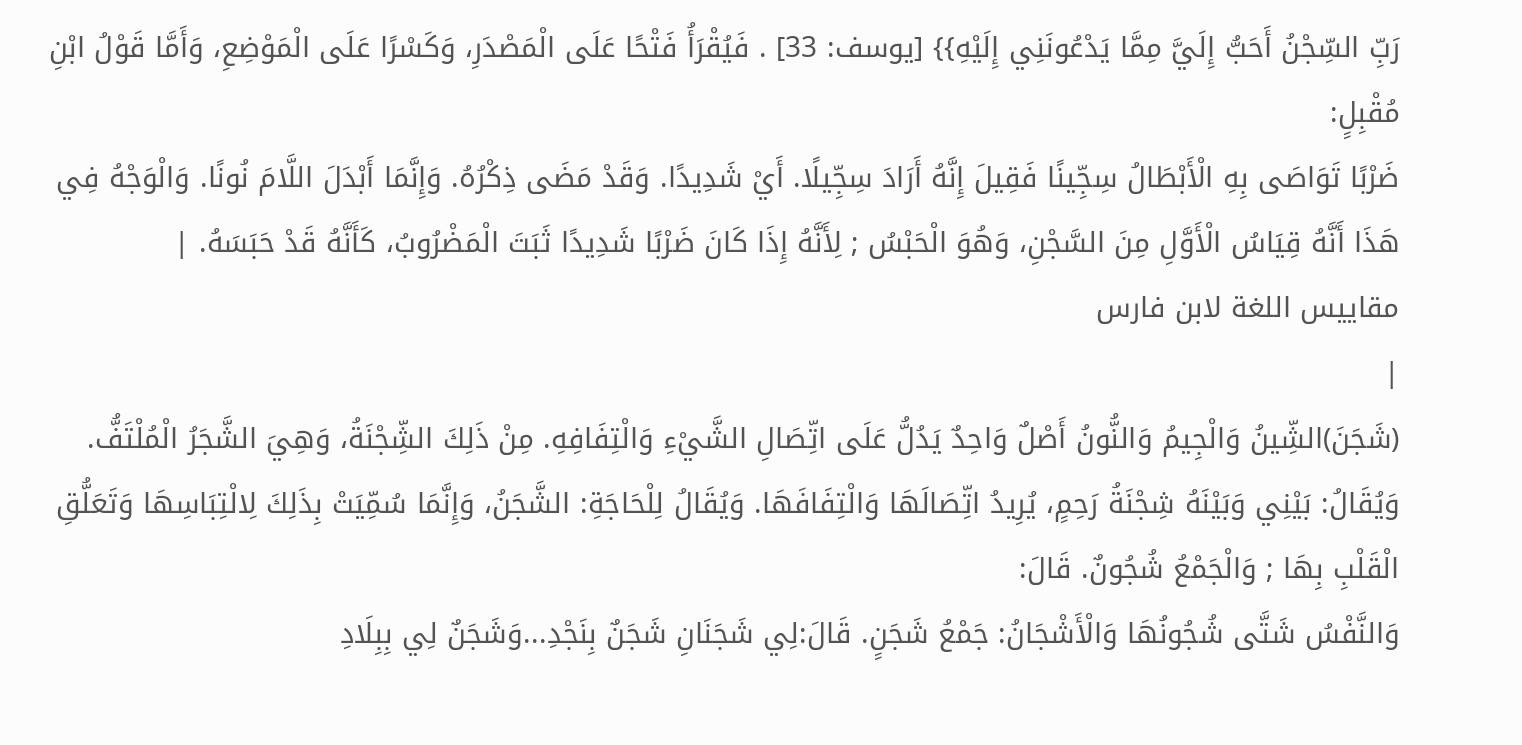رَبِّ السِّجْنُ أَحَبُّ إِلَيَّ مِمَّا يَدْعُونَنِي إِلَيْهِ}} [يوسف: 33] . فَيُقْرَأُ فَتْحًا عَلَى الْمَصْدَرِ، وَكَسْرًا عَلَى الْمَوْضِعِ، وَأَمَّا قَوْلُ ابْنِ مُقْبِلٍ:
ضَرْبًا تَوَاصَى بِهِ الْأَبْطَالُ سِجِّينًا فَقِيلَ إِنَّهُ أَرَادَ سِجِّيلًا. أَيْ شَدِيدًا. وَقَدْ مَضَى ذِكْرُهُ. وَإِنَّمَا أَبْدَلَ اللَّامَ نُونًا. وَالْوَجْهُ فِي هَذَا أَنَّهُ قِيَاسُ الْأَوَّلِ مِنَ السَّجْنِ، وَهُوَ الْحَبْسُ ; لِأَنَّهُ إِذَا كَانَ ضَرْبًا شَدِيدًا ثَبَتَ الْمَضْرُوبُ، كَأَنَّهُ قَدْ حَبَسَهُ. |
مقاييس اللغة لابن فارس
|
(شَجَنَ)الشِّينُ وَالْجِيمُ وَالنُّونُ أَصْلٌ وَاحِدٌ يَدُلُّ عَلَى اتِّصَالِ الشَّيْءِ وَالْتِفَافِهِ. مِنْ ذَلِكَ الشِّجْنَةُ، وَهِيَ الشَّجَرُ الْمُلْتَفُّ. وَيُقَالُ: بَيْنِي وَبَيْنَهُ شِجْنَةُ رَحِمٍ، يُرِيدُ اتِّصَالَهَا وَالْتِفَافَهَا. وَيُقَالُ لِلْحَاجَةِ: الشَّجَنُ، وَإِنَّمَا سُمِّيَتْ بِذَلِكَ لِالْتِبَاسِهَا وَتَعَلُّقِ الْقَلْبِ بِهَا ; وَالْجَمْعُ شُجُونٌ. قَالَ:
وَالنَّفْسُ شَتَّى شُجُونُهَا وَالْأَشْجَانُ: جَمْعُ شَجَنٍ. قَالَ:لِي شَجَنَانِ شَجَنٌ بِنَجْدِ...وَشَجَنٌ لِي بِبِلَادِ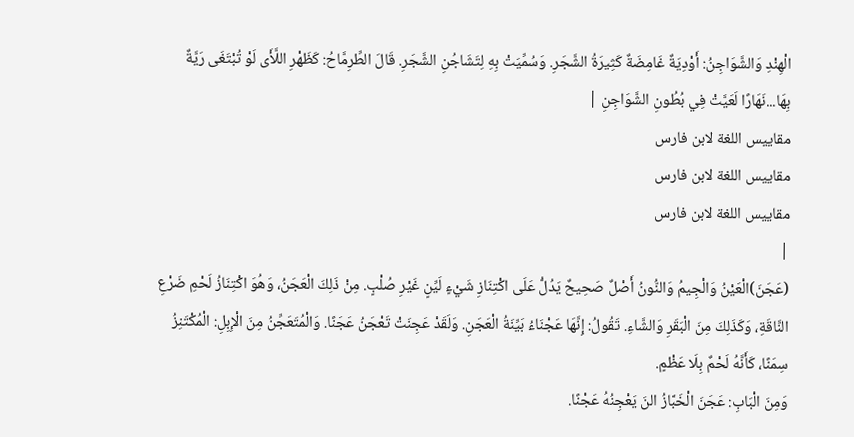الْهِنْدِ وَالشَّوَاجِنُ: أَوْدِيَةٌ غَامِضَةٌ كَثِيرَةُ الشَّجَرِ. وَسُمِّيَتْ بِهِ لِتَشَاجُنِ الشَّجَرِ. قَالَ الطِّرِمَّاحُ: كَظَهْرِ اللَّأَى لَوْ تُبْتَغَى رَيَّةٌ بِهَا...نَهَارًا لَعَيَّتْ فِي بُطُونِ الشَّوَاجِنِ |
مقاييس اللغة لابن فارس
مقاييس اللغة لابن فارس
مقاييس اللغة لابن فارس
|
(عَجَنَ)الْعَيْنُ وَالْجِيمُ وَالنُّونُ أَصْلٌ صَحِيحٌ يَدُلُّ عَلَى اكْتِنَازِ شَيْءٍ لَيِّنٍ غَيْرِ صُلْبٍ. مِنْ ذَلِكَ الْعَجَنُ، وَهُوَ اكْتِنَازُ لَحْمِ ضَرْعِ النَّاقَةِ، وَكَذَلِكَ مِنَ الْبَقَرِ وَالشَّاءِ. تَقُولُ: إِنَّهَا عَجْنَاءُ بَيِّنَةُ الْعَجَنِ. وَلَقَدْ عَجِنَتْ تَعْجَنُ عَجَنًا. وَالْمُتَعَجِّنُ مِنَ الْإِبِلِ: الْمُكْتَنِزُ سِمَنًا، كَأَنَّهُ لَحْمٌ بِلَا عَظْمٍ.
وَمِنَ الْبَابِ: عَجَنَ الْخَبَّازُ النَ يَعْجِنُهُ عَجْنًا.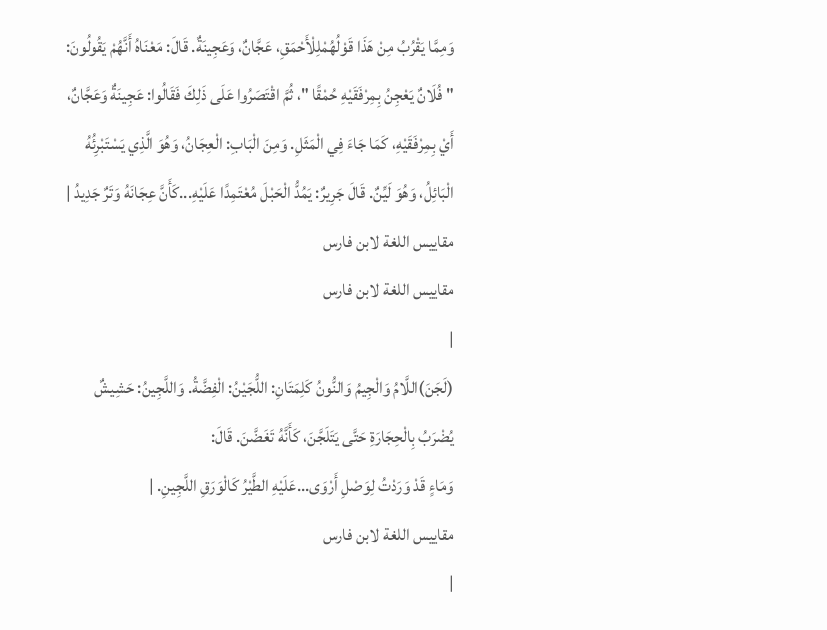وَمِمَّا يَقْرُبُ مِنْ هَذَا قَوْلُهُمْلِلْأَحْمَقِ، عَجَّانٌ، وَعَجِينَةٌ. قَالَ: مَعْنَاهُ أَنَّهُمْ يَقُولُونَ: " فُلَانٌ يَعْجِنُ بِمِرْفَقَيْهِ حُمْقًا "، ثُمَّ اقْتَصَرُوا عَلَى ذَلِكَ فَقَالُوا: عَجِينَةٌ وَعَجَّانٌ، أَيْ بِمِرْفَقَيْهِ، كَمَا جَاءَ فِي الْمَثَلِ. وَمِنَ الْبَابِ: الْعِجَانُ، وَهُوَ الَّذِي يَسْتَبْرِئُهُ الْبَائِلُ، وَهُوَ لَيِّنٌ. قَالَ جَرِيرٌ: يَمُدُّ الْحَبْلَ مُعْتَمِدًا عَلَيْهِ...كَأَنَّ عِجَانَهُ وَتَرٌ جَدِيدُ |
مقاييس اللغة لابن فارس
مقاييس اللغة لابن فارس
|
(لَجَنَ)اللَّامُ وَالْجِيمُ وَالنُّونُ كَلِمَتَانِ: اللُّجَيْنُ: الْفِضَّةُ. وَاللَّجِينُ: حَشِيشٌ يُضْرَبُ بِالْحِجَارَةِ حَتَّى يَتَلَجَّنَ، كَأَنَّهُ تَغَضَّنَ. قَالَ:
وَمَاءٍ قَدْ وَرَدْتُ لِوَصْلِ أَرْوَى...عَلَيْهِ الطَّيْرُ كَالْوَرَقِ اللَّجِينِ. |
مقاييس اللغة لابن فارس
|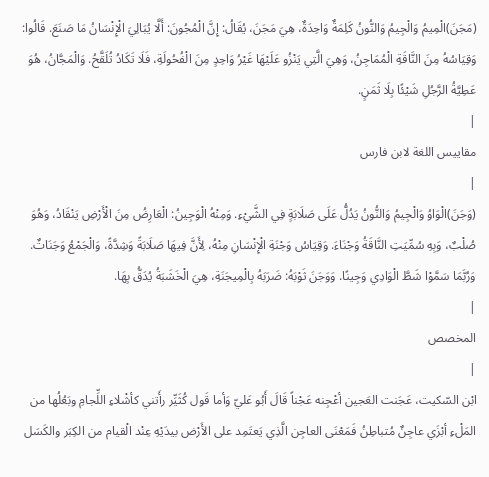(مَجَنَ)الْمِيمُ وَالْجِيمُ وَالنُّونُ كَلِمَةٌ وَاحِدَةٌ، هِيَ مَجَنَ، يُقَالُ: إِنَّ الْمُجُونَ: أَلَّا يُبَالِيَ الْإِنْسَانُ مَا صَنَعَ. قَالُوا: وَقِيَاسُهُ مِنَ النَّاقَةِ الْمُمَاجِنُ، وَهِيَ الَّتِي يَنْزُو عَلَيْهَا غَيْرُ وَاحِدٍ مِنَ الْفُحُولَةِ، فَلَا تَكَادُ تُلَقَّحُ. وَالْمَجَّانُ، هُوَ عَطِيَّةُ الرَّجُلِ شَيْئًا بِلَا ثَمَنٍ.
|
مقاييس اللغة لابن فارس
|
(وَجَنَ)الْوَاوُ وَالْجِيمُ وَالنُّونُ يَدُلُّ عَلَى صَلَابَةٍ فِي الشَّيْءِ. وَمِنْهُ الْوَجِينُ: الْعَارِضُ مِنَ الْأَرْضِ يَنْقَادُ، وَهُوَ صُلْبٌ، وَبِهِ سُمِّيَتِ النَّاقَةُ وَجْنَاءَ. وَقِيَاسُ وَجْنَةِ الْإِنْسَانِ مِنْهُ، لِأَنَّ فِيهَا صَلَابَةً وَشِدَّةً، وَالْجَمْعُ وَجَنَاتٌ. وَرُبَّمَا سَمَّوْا شَطَّ الْوَادِي وَجِينًا. وَوَجَنَ ثَوْبَهُ: ضَرَبَهُ بِالْمِيجَنَةِ، هِيَ الْخَشَبَةُ يُدَقُّ بِهَا.
|
المخصص
|
ابْن السّكيت، عَجَنت العَجين أعْجِنه عَجْناً قَالَ أَبُو عَليّ وَأما قَول كُثَيِّر رأَتني كأشْلاءِ اللِّجامِ وبَعُلُها من المَلْءِ أبْزَي عاجِنٌ مُتباطِنُ فَمَعْنَى العاجِن الَّذِي يَعتَمِد على الأَرْض بيدَيْهِ عِنْد الْقيام من الكِبَر والكَسَل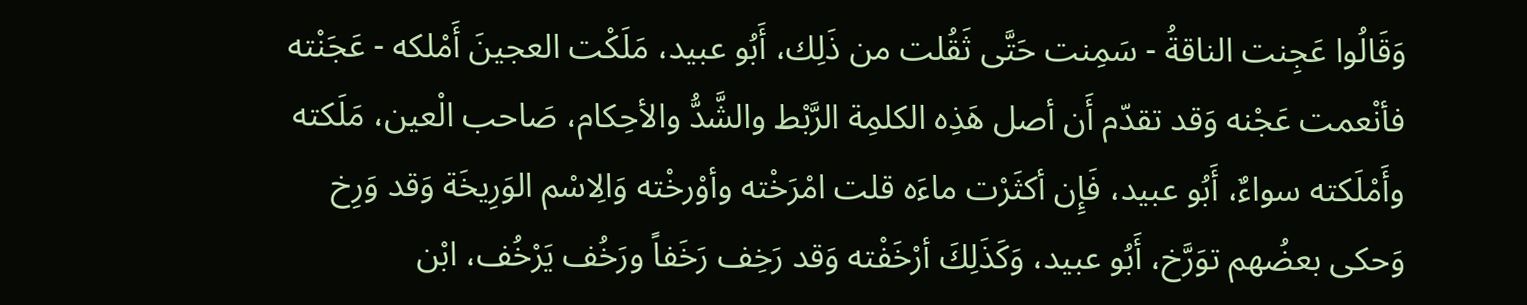وَقَالُوا عَجِنت الناقةُ - سَمِنت حَتَّى ثَقُلت من ذَلِك، أَبُو عبيد، مَلَكْت العجينَ أَمْلكه - عَجَنْته فأنْعمت عَجْنه وَقد تقدّم أَن أصل هَذِه الكلمِة الرَّبْط والشَّدُّ والأحِكام، صَاحب الْعين، مَلَكته وأَمْلَكته سواءٌ، أَبُو عبيد، فَإِن أكثَرْت ماءَه قلت امْرَخْته وأوْرخْته وَالِاسْم الوَرِيخَة وَقد وَرِخ وَحكى بعضُهم توَرَّخ، أَبُو عبيد، وَكَذَلِكَ أرْخَفْته وَقد رَخِف رَخَفاً ورَخُف يَرْخُف، ابْن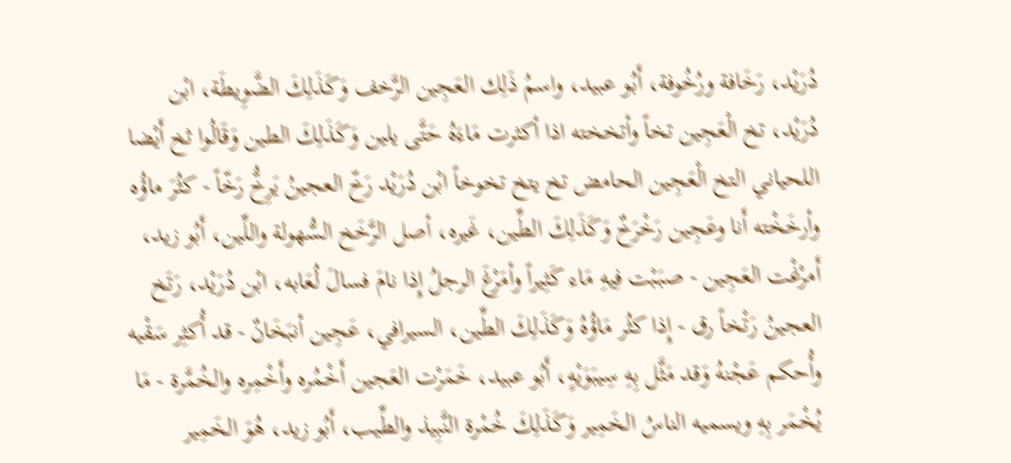دُرَيْد، رَخَافة ورُخُوفة، أَبُو عبيد، واسمُ ذَلِك العَجِين الرَّخف وَكَذَلِكَ الضَّوِيطَة، ابْن دُرَيْد، تخ الْعَجِين تخاً وأتخخته اذا أكثرت مَاءَهُ حَتَّى يلين وَكَذَلِكَ الطين وَقَالُوا ثخ أَيْضا اللحياني التخ الْعَجِين الحامض تخ يتخ تخوخاً ابْن دُرَيْد رَخّ العجينُ يَرِخُّ رَخّاً - كثُرَ ماؤُه وأرخَخْته أَنا وعَجِين رَخْرَخٌ وَكَذَلِكَ الطِّين، غَيره، أصل الرَّخَخ السُّهولة واللِّين، أَبُو زيد، أَمرْغْت العَجِين - صبَبْت فِيهِ مَاء كَثِيراً وأمَرْغَ الرجلُ إِذا نامَ فسالَ لُعَابه، ابْن دُرَيْد، رَتَخ العجينُ رَتْخاً رق - إِذا كثُر مَاؤُهُ وَكَذَلِكَ الطِّين، السيرافي، عَجِين أنبَخَانٌ - قد أُكثِر سَقْيه وأُحكم عَجْنهُ وَقد مَثَّل بِهِ سِيبَوَيْهٍ، أَبُو عبيد، خَمَرْت العَجين أَخْمُره وأَخْمِره والخُمَّرة - مَا يُخْمَر بِهِ ويسميه الناسُ الخَمِير وَكَذَلِكَ خُمْرة النَّبِيذ والطِّيب، أَبُو زيد، هُوَ الخَمِير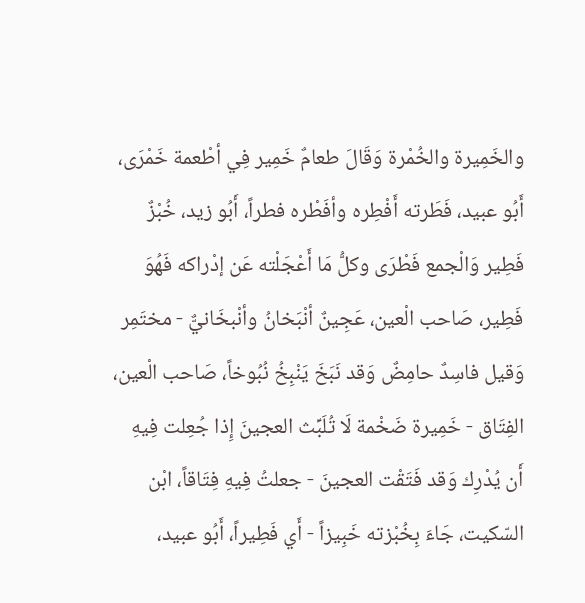والخَمِيرة والخُمْرة وَقَالَ طعامٌ خَمِير فِي أطْعمة خَمْرَى، أَبُو عبيد، فَطَرته أَفْطِره وأفَطْره فطراً، أَبُو زيد، خُبْزٌ فَطِير وَالْجمع فَطْرَى وكلُّ مَا أَعْجَلْته عَن إدْراكه فَهُوَ فَطِير، صَاحب الْعين، عَجِينٌ أنْبَخانُ وأنْبخَانيٌّ - مختَمِر وَقيل فاسِدٌ حامِضٌ وَقد نَبَخَ يَنْبِخُ نُبُوخاً، صَاحب الْعين، الفِتَاق - خَمِيرة ضَخْمة لَا تُلَبِّث العجينَ إِذا جُعِلت فِيهِ أَن يُدْرِك وَقد فَتَقْت العجينَ - جعلتُ فِيهِ فِتَاقاً، ابْن السّكيت، جَاءَ بِخُبْزته خَبِيزاً - أَي فَطِيراً، أَبُو عبيد،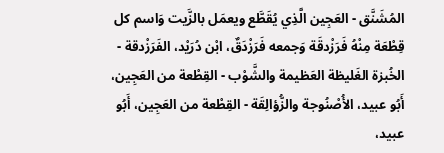المُشَنَّق - العَجِين الَّذِي يُقَطَّع ويعمَل بالزَّيت وَاسم كل قِطْعَة مِنْهُ فَرَزْدقَة وَجمعه فَرَزْدَقٌ، ابْن دُرَيْد، الفَرَزْدقة - الخُبزة الغَليظة العَظيمة والشَّوْب - القِطْعة من العَجِين، أَبُو عبيد، الأُصْنُوجة والزُّؤالِقَة - القِطْعة من العَجِين، أَبُو عبيد،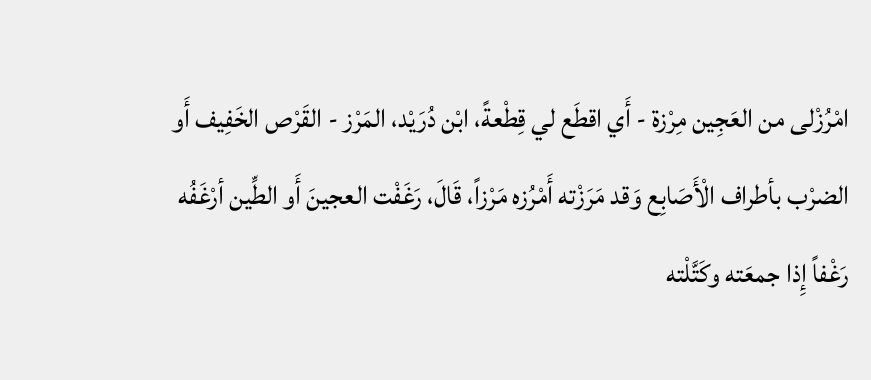امْرُزْلى من العَجِين مِرْزة - أَي اقطَع لي قِطْعةً، ابْن دُرَيْد، المَرْز - القَرْص الخَفِيف أَو الضرْب بأطراف الْأَصَابِع وَقد مَرَزْته أَمْرُزه مَرْزاً، قَالَ، رَغَفْت العجينَ أَو الطِّين أرْغَفُه رَغْفاً إِذا جمعَته وكَتَّلْته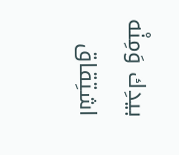بيدِك وَمِنْه اشتِقاق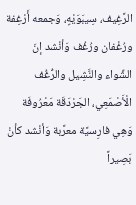الرَّغِيف، سِيبَوَيْهٍ، وَجمعه أَرْغِفة ورُغْفان ورُغُف وَأنْشد إنَ الشِّواء والنَّشِيل والرُّغُف الْأَصْمَعِي، الجَرْدَقَة مَعْرُوفَة وَهِي فارِسيَّة معرَّبة وَأنْشد كأنْ بَصِيراً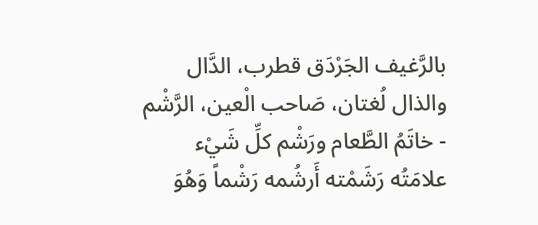بالرَّغيف الجَرْدَق قطرب، الدَّال والذال لُغتان، صَاحب الْعين، الرَّشْم - خاتَمُ الطَّعام ورَشْم كلِّ شَيْء علامَتُه رَشَمْته أَرشُمه رَشْماً وَهُوَ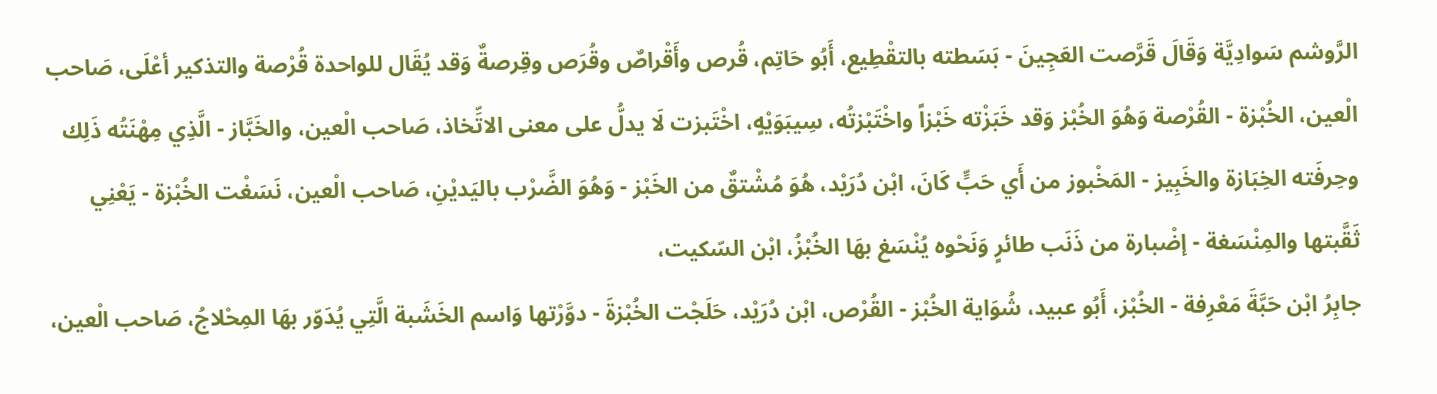الرَّوشم سَوادِيَّة وَقَالَ قَرَّصت العَجِينَ - بَسَطته بالتقْطِيع، أَبُو حَاتِم، قُرص وأَقْراصٌ وقُرَص وقِرصةٌ وَقد يُقَال للواحدة قُرْصة والتذكير أعْلَى، صَاحب الْعين، الخُبْزة - القُرْصة وَهُوَ الخُبْز وَقد خَبَزْته خَبْزاً واخْتَبْزتُه، سِيبَوَيْهٍ، اخْتَبزت لَا يدلُّ على معنى الاتِّخاذ، صَاحب الْعين، والخَبَّاز - الَّذِي مِهْنَتُه ذَلِك وحِرفَته الخِبَازة والخَبِيز - المَخْبوز من أَي حَبٍّ كَانَ، ابْن دُرَيْد، هُوَ مُشْتقٌ من الخَبْز - وَهُوَ الضَّرْب باليَديْنِ، صَاحب الْعين، نَسَغْت الخُبْزة - يَعْنِي ثَقَّبتها والمِنْسَغة - إضْبارة من ذَنَب طائرٍ وَنَحْوه يُنْسَغ بهَا الخُبْزُ، ابْن السّكيت،
جابِرُ ابْن حَبَّةَ مَعْرِفة - الخُبْز، أَبُو عبيد، شُوَاية الخُبْز - القُرْص، ابْن دُرَيْد، حَلَجْت الخُبْزةَ - دوَّرْتها وَاسم الخَشَبة الَّتِي يُدَوّر بهَا المِحْلاجُ، صَاحب الْعين،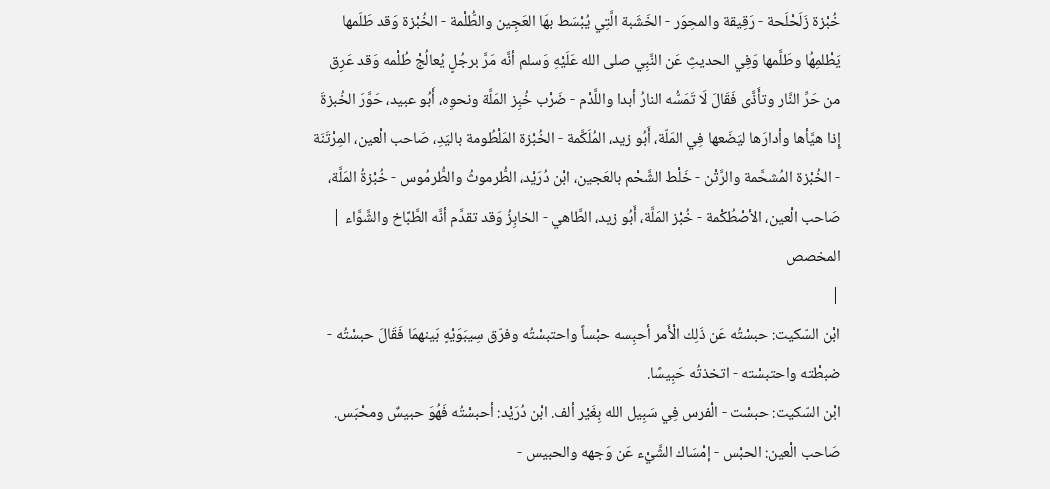خُبْزة زَلَحْلَحة - رَقِيقة والمحِوَر - الخَشَبة الَّتِي يُبْسَط بهَا العَجِين والطُّلْمة - الخُبْزة وَقد طَلَمها يَطْلمِهُا وطَلَّمها وَفِي الحديثِ عَن النَّبِي صلى الله عَلَيْهِ وَسلم أنَّه مَرَّ برجُلٍ يُعالُجْ طُلْمه وَقد عَرِق من حَرِّ النَّار وتأَذَّى فَقَالَ لَا تَمَسُّه النارُ أبدا واللَّدْم - ضَرْب خُبِز المَلَّة ونحوِه، أَبُو عبيد، حَوَّرَ الخُبزةَ إِذا هيَّأها وأدارَها ليَضَعها فِي المَلّة، أَبُو زيد، المُلَكَّمة - الخُبْزة المَلْطُومة باليَدِ، صَاحب الْعين، المِرْتَنَة - الخُبْزة المُشحَّمة والرَّتْن - خَلْط الشَّحْم بالعَجين، ابْن دُرَيْد، الطُّرموثُ والطُّرمُوس - خُبْزةُ المَلَّة، صَاحب الْعين، الأصْطُكْمة - خُبْز المَلَّة، أَبُو زيد، الطَّاهي - الخابِزُ وَقد تقدَّم أنَّه الطَّبَّاخ والشَّوَّاء |
المخصص
|
ابْن السّكيت: حبسْتُه عَن ذَلِك الْأَمر أحبِسه حبْساً واحتبسْتُه وفرّق سِيبَوَيْهٍ بَينهمَا فَقَالَ حبسْتُه - ضبطْته واحتبسْته - اتخذتُه حَبِيسًا.
ابْن السّكيت: حبسْت - الْفرس فِي سَبِيل الله بِغَيْر ألف. ابْن دُرَيْد: أحبسْتُه فَهُوَ حبيسٌ ومحْبَس. صَاحب الْعين: الحبْس - إمْسَاك الشَّيْء عَن وَجهه والحبيس -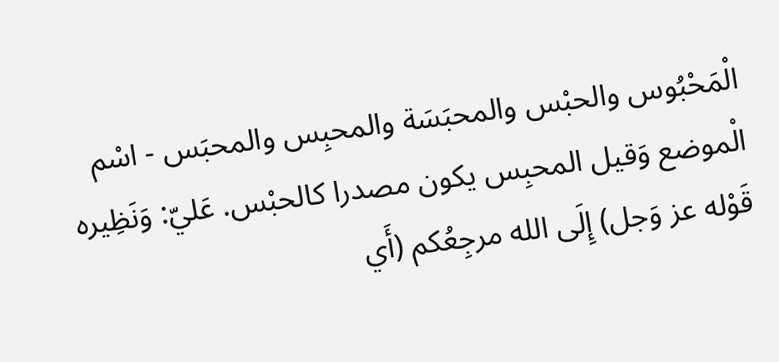الْمَحْبُوس والحبْس والمحبَسَة والمحبِس والمحبَس - اسْم الْموضع وَقيل المحبِس يكون مصدرا كالحبْس. عَليّ: وَنَظِيره قَوْله عز وَجل) إِلَى الله مرجِعُكم (أَي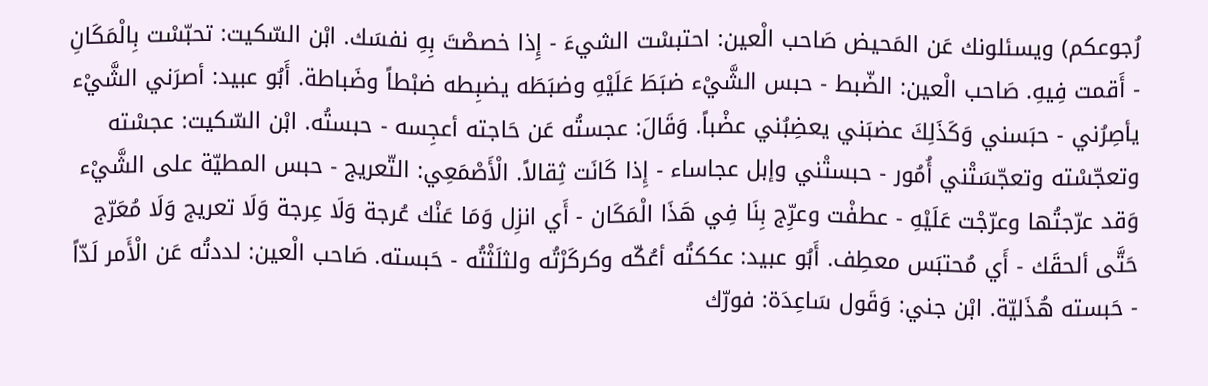رُجوعكم) ويسئلونك عَن المَحيض صَاحب الْعين: احتبسْت الشيءَ - إِذا خصصْتَ بِهِ نفسَك. ابْن السّكيت: تحبّسْت بِالْمَكَانِ - أَقمت فِيهِ. صَاحب الْعين: الضّبط - حبس الشَّيْء ضبَطَ عَلَيْهِ وضبَطَه يضبِطه ضبْطاً وضَباطة. أَبُو عبيد: أصرَني الشَّيْء يأصِرُني - حبَسني وَكَذَلِكَ عضبَني يعضِبُني عضْباً. وَقَالَ: عجستُه عَن حَاجته أعجِسه - حبستُه. ابْن السّكيت: عجسْته وتعجّسْته وتعجّسَتْني أُمُور - حبستْني وإبل عجاساء - إِذا كَانَت ثِقالاً. الْأَصْمَعِي: التّعريج - حبس المطيّة على الشَّيْء وَقد عرّجتُها وعرّجْت عَلَيْهِ - عطفْت وعرِّج بِنَا فِي هَذَا الْمَكَان - أَي انزِل وَمَا عَنْك عُرجة وَلَا عِرجة وَلَا تعريج وَلَا مُعَرّج حَتَّى ألحقَك - أَي مُحتبَس معطِف. أَبُو عبيد: عككتُه أعُكّه وكركَرْتُه ولثلَثْتُه - حَبسته. صَاحب الْعين: لددتُه عَن الْأَمر لَدّاً - حَبسته هُذَليّة. ابْن جني: وَقَول سَاعِدَة: فورّك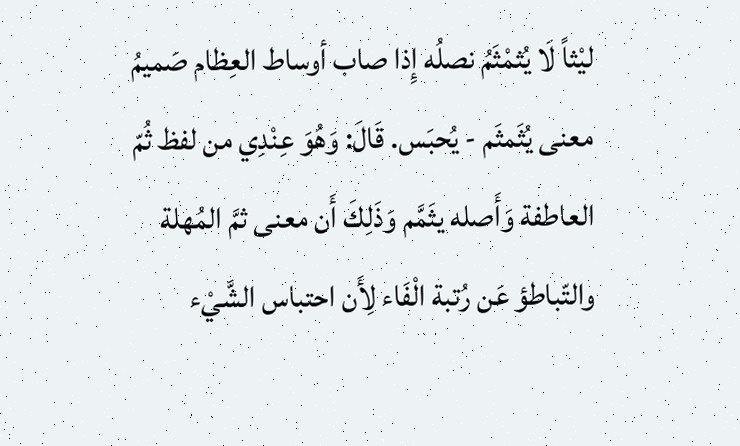ليْثاً لَا يُثمْثَمُ نصلُه إِذا صاب أوساط العِظام صَميمُ معنى يُثَمثَم - يُحبَس. قَالَ: وَهُوَ عِنْدِي من لفظ ثُمّ العاطفة وَأَصله يثَمَّم وَذَلِكَ أَن معنى ثمَّ المُهلة والتّباطؤ عَن رُتبة الْفَاء لِأَن احتباس الشَّيْء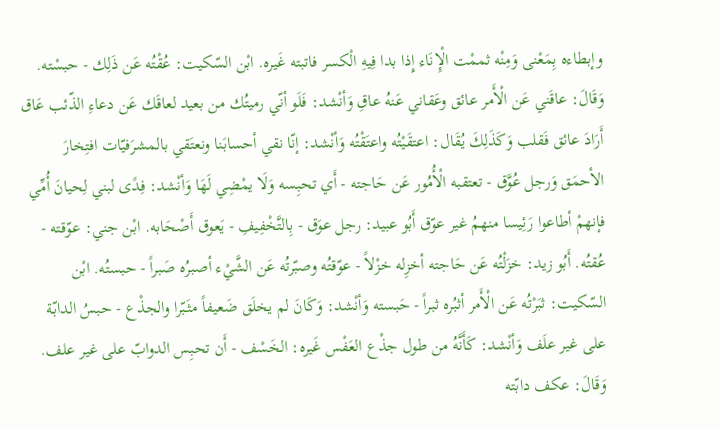وإبطاءه بِمَعْنى وَمِنْه ثممْت الْإِنَاء إِذا بدا فِيهِ الْكسر فاتبته غَيره. ابْن السّكيت: عُقْتُه عَن ذَلِك - حبسْته. وَقَالَ: عاقَني عَن الْأَمر عائق وعَقاني عَنهُ عاقِ وَأنْشد: فَلَو أنّي رميتُك من بعيد لعاقَك عَن دعاءِ الذّئب عَاق أَرَادَ عائق فَقلب وَكَذَلِكَ يُقَال: اعتقَيْتُه واعتَقْتُه وَأنْشد: إنّا نقي أحسابَنا ونعتَقي بالمشرَفيّات افتِخارَ الأحمَق وَرجل عُوَّق - تعتقبه الْأُمُور عَن حَاجته - أَي تحبِسه وَلَا يمْضِي لَهَا وَأنْشد: فِدًى لبني لِحيانَ أُمِّي فإنهمْ أطاعوا رَئِيسا منهمُ غير عوّق أَبُو عبيد: رجل عوَق - بِالتَّخْفِيفِ - يَعوق أَصْحَابه. ابْن جني: عوّقته - عُقتُه. أَبُو زيد: خزَلْتُه عَن حَاجته أخزِله خزْلاً - عوّقتُه وصبّرتُه عَن الشَّيْء أصبرُه صَبراً - حبستُه. ابْن السّكيت: ثبَرْتُه عَن الْأَمر أثبُره ثبراً - حَبسته وَأنْشد: وَكَانَ لم يخلَق ضَعيفاً مثَبّرا والجذْع - حبسُ الدابّة على غير علَف وَأنْشد: كَأَنَّهُ من طول جذْع العَفْس غَيره: الخَسْف - أَن تحبِس الدوابّ على غير علف. وَقَالَ: عكف دابّته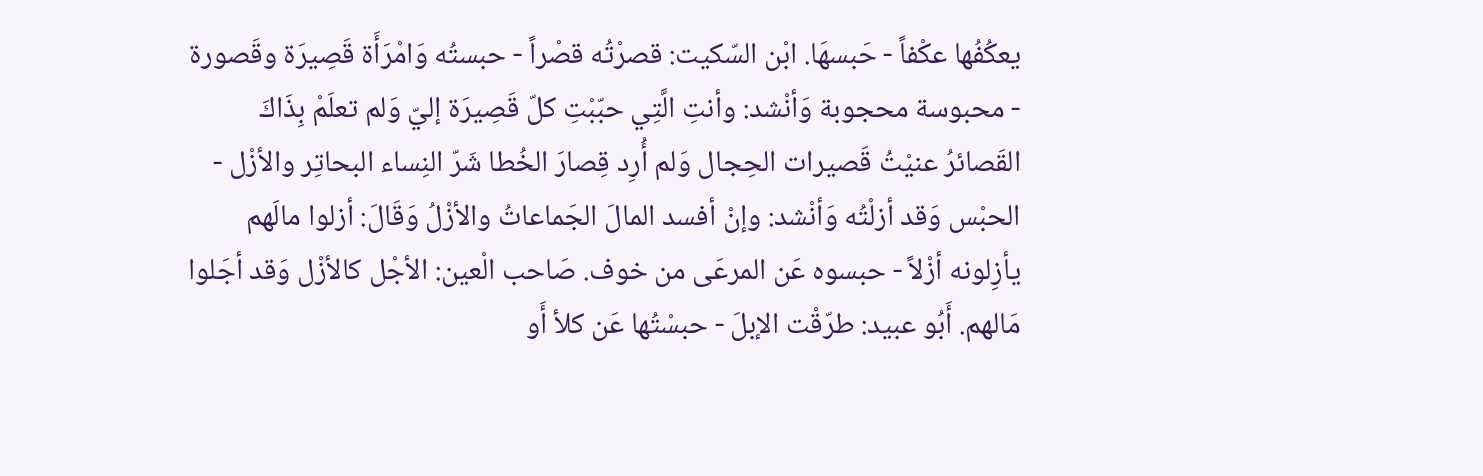يعكُفُها عكْفاً - حَبسهَا. ابْن السّكيت: قصرْتُه قصْراً - حبستُه وَامْرَأَة قَصِيرَة وقَصورة - محبوسة محجوبة وَأنْشد: وأنتِ الَّتِي حبّبْتِ كلّ قَصِيرَة إليّ وَلم تعلَمْ بِذَاكَ القَصائرُ عنيْتُ قَصيرات الحِجال وَلم أُرِد قِصارَ الخُطا شَرّ النِساء البحاتِر والأزْل - الحبْس وَقد أزلْتُه وَأنْشد: وإنْ أفسد المالَ الجَماعاتُ والأزْلُ وَقَالَ: أزلوا مالَهم يأزِلونه أزْلاً - حبسوه عَن المرعَى من خوف. صَاحب الْعين: الأجْل كالأزْل وَقد أجَلوا مَالهم. أَبُو عبيد: طرّقْت الإبلَ - حبسْتُها عَن كلأ أَو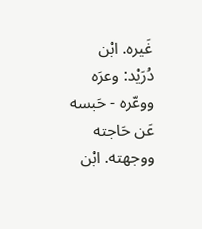غَيره. ابْن دُرَيْد: وعرَه ووعّره - حَبسه عَن حَاجته ووجهته. ابْن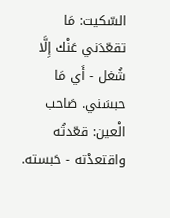السّكيت: مَا تقعّدَني عَنْك إِلَّا شُغل - أَي مَا حبسَني. صَاحب الْعين: قعّدتُه واقتعدْته - حَبسته.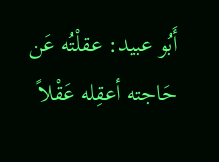أَبُو عبيد: عقلْتُه عَن حَاجته أعقِله عَقْلاً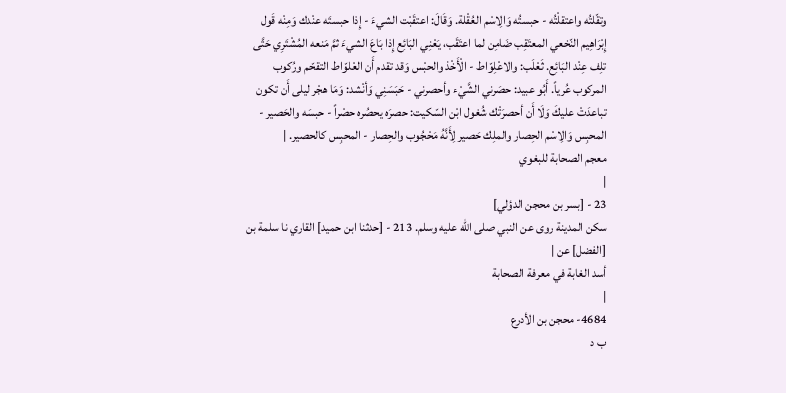وتقّلتُه واعتقلْتُه - حبستُه وَالِاسْم العُقْلة. وَقَالَ: اعتقَبْت الشيءَ - إِذا حبستَه عنْدك وَمِنْه قَول إِبْرَاهِيم النّخعي المعتَقِب ضَامِن لما اعتَقَب، يَعْنِي البَائِع إِذا بَاعَ الشيءَ ثمَّ مَنعه المُشْتَرِي حَتَّى تلِف عِنْد البَائِع. ثَعْلَب: والاعْلِوّاط - الْأَخْذ والحبْس وَقد تقدم أَن العْلوّاط التقحّم ورُكوب المركوب عُرياً. أَبُو عبيد: حصَرني الشَّيْء وأحصرني - حَبَسَنِي وَأنْشد: وَمَا هجْر ليلى أَن تكون تباعدَتْ عليكَ وَلَا أَن أحصرَتْك شُغول ابْن السّكيت: حصرَه يحصُره حصْراً - حبسَه والحَصير - المحبِس وَالِاسْم الحِصار والملِك حَصير لِأَنَّهُ مَحْجُوب والحِصار - المحبِس كالحصير. |
معجم الصحابة للبغوي
|
23 - [بسر بن محجن الدؤلي]
سكن المدينة روى عن النبي صلى الله عليه وسلم. 213 - [حدثنا ابن حميد] القاري نا سلمة بن [الفضل] عن |
أسد الغابة في معرفة الصحابة
|
4684- محجن بن الأدرع
ب د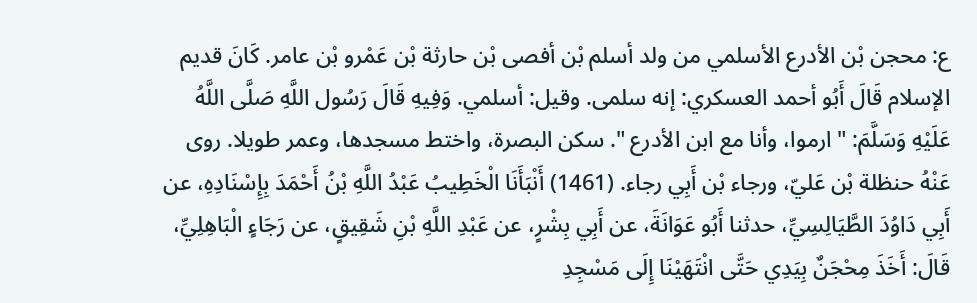ع: محجن بْن الأدرع الأسلمي من ولد أسلم بْن أفصى بْن حارثة بْن عَمْرو بْن عامر. كَانَ قديم الإسلام قَالَ أَبُو أحمد العسكري: إنه سلمى. وقيل: أسلمي. وَفِيهِ قَالَ رَسُول اللَّهِ صَلَّى اللَّهُ عَلَيْهِ وَسَلَّمَ: " ارموا، وأنا مع ابن الأدرع ". سكن البصرة، واختط مسجدها، وعمر طويلا. روى عَنْهُ حنظلة بْن عَليّ، ورجاء بْن أَبِي رجاء. (1461) أَنْبَأَنَا الْخَطِيبُ عَبْدُ اللَّهِ بْنُ أَحْمَدَ بِإِسْنَادِهِ، عن أَبِي دَاوُدَ الطَّيَالِسِيِّ، حدثنا أَبُو عَوَانَةَ، عن أَبِي بِشْرٍ، عن عَبْدِ اللَّهِ بْنِ شَقِيقٍ، عن رَجَاءٍ الْبَاهِلِيِّ، قَالَ: أَخَذَ مِحْجَنٌ بِيَدِي حَتَّى انْتَهَيْنَا إِلَى مَسْجِدِ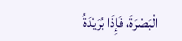الْبَصْرَةَ، فَإِذَا بُرَيْدَةُ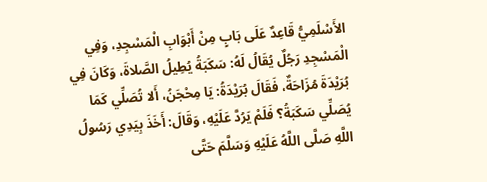الأَسْلَمِيُّ قَاعِدٌ عَلَى بَابٍ مِنْ أَبْوَابِ الْمَسْجِدِ، وَفِي الْمَسْجِدِ رَجُلٌ يُقَالُ لَهُ: سَكَبَةُ يُطِيلُ الصَّلاةَ، وَكَانَ فِي بُرَيْدَةَ مُزَاحَةٌ، فَقَالَ بُرَيْدَةُ: يَا مِحْجَنُ، أَلا تُصَلِّي كَمَا يُصَلِّي سَكَبَةُ؟ فَلَمْ يَرُدَّ عَلَيْهِ، وَقَالَ: أَخَذَ بِيَدِي رَسُولُ اللَّهِ صَلَّى اللَّهُ عَلَيْهِ وَسَلَّمَ حَتَّى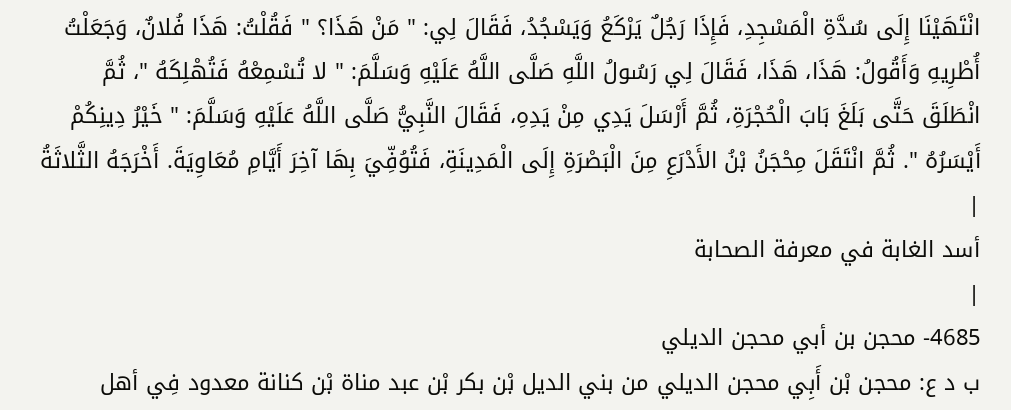انْتَهَيْنَا إِلَى سُدَّةِ الْمَسْجِدِ، فَإِذَا رَجُلٌ يَرْكَعُ وَيَسْجُدُ، فَقَالَ لِي: " مَنْ هَذَا؟ " فَقُلْتُ: هَذَا فُلانٌ، وَجَعَلْتُ أُطْرِيهِ وَأَقُولُ: هَذَا، هَذَا، فَقَالَ لِي رَسُولُ اللَّهِ صَلَّى اللَّهُ عَلَيْهِ وَسَلَّمَ: " لا تُسْمِعْهُ فَتُهْلِكَهُ "، ثُمَّ انْطَلَقَ حَتَّى بَلَغَ بَابَ الْحُجْرَةِ، ثُمَّ أَرْسَلَ يَدِي مِنْ يَدِهِ، فَقَالَ النَّبِيُّ صَلَّى اللَّهُ عَلَيْهِ وَسَلَّمَ: " خَيْرُ دِينِكُمْ أَيْسَرُهُ ". ثُمَّ انْتَقَلَ مِحْجَنُ بْنُ الأَدْرَعِ مِنَ الْبَصْرَةِ إِلَى الْمَدِينَةِ، فَتُوُفِّيَ بِهَا آخِرَ أَيَّامِ مُعَاوِيَةَ. أَخْرَجَهُ الثَّلاثَةُ |
أسد الغابة في معرفة الصحابة
|
4685- محجن بن أبي محجن الديلي
ب د ع: محجن بْن أَبِي محجن الديلي من بني الديل بْن بكر بْن عبد مناة بْن كنانة معدود فِي أهل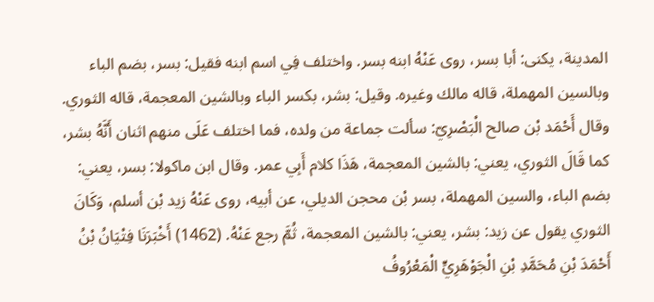المدينة، يكنى: أبا بسر، روى عَنْهُ ابنه بسر. واختلف فِي اسم ابنه فقيل: بسر، بضم الباء وبالسين المهملة، قاله مالك وغيره. وقيل: بشر، بكسر الباء وبالشين المعجمة، قاله الثوري. وقال أَحْمَد بْن صالح الْبَصْرِيّ: سألت جماعة من ولده، فما اختلف عَلَى منهم اثنان أَنَّهُ بشر، كما قَالَ الثوري، يعني: بالشين المعجمة، هَذَا كلام أَبِي عمر. وقال ابن ماكولا: بسر، يعني: بضم الباء، والسين المهملة، بسر بْن محجن الديلي، عن أبيه، روى عَنْهُ زيد بْن أسلم، وَكَانَ الثوري يقول عن زيد: بشر، يعني: بالشين المعجمة، ثُمَّ رجع عَنْهُ. (1462) أَخْبَرَنَا فِتْيَانُ بْنُ أَحْمَدَ بْنِ مُحَمَّدِ بْنِ الْجَوْهَرِيٍّ الْمَعْرُوفُ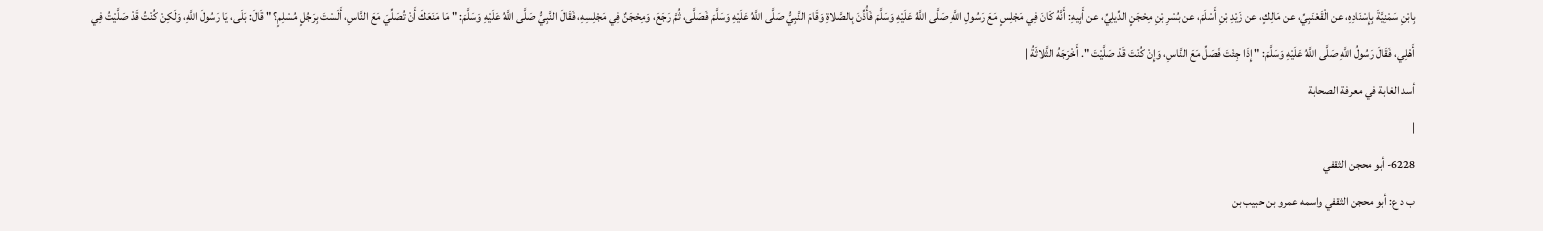بِابْنِ سَمْنِيَّةَ بِإِسْنَادِهِ، عن الْقَعْنَبِيِّ، عن مَالِكٍ، عن زَيْدِ بْنِ أَسْلَمَ، عن بُسْرِ بْنِ مِحْجَنٍ الدِّيلِيِّ، عن أَبِيهِ: أَنَّهُ كَانَ فِي مَجْلِسٍ مَعَ رَسُولِ اللَّهِ صَلَّى اللَّهُ عَلَيْهِ وَسَلَّمَ فَأُذِّنَ بِالصَّلاةِ وَقَامَ النَّبِيُّ صَلَّى اللَّهُ عَلَيْهِ وَسَلَّمَ فَصَلَّى، ثُمَّ رَجَعَ، وَمِحْجَنٌ فِي مَجْلِسِهِ، فَقَالَ النَّبِيُّ صَلَّى اللَّهُ عَلَيْهِ وَسَلَّمَ: " مَا مَنَعَكَ أَنْ تُصَلِّيَ مَعَ النَّاسِ، أَلَسْتَ بِرَجُلٍ مُسْلِمٍ؟ " قَالَ: بَلَى، يَا رَسُولَ اللَّهِ، وَلَكِنْ كُنْتُ قَدْ صَلَّيْتُ فِي أَهْلِي، فَقَالَ رَسُولُ اللَّهِ صَلَّى اللَّهُ عَلَيْهِ وَسَلَّمَ: " إِذَا جِئْتَ فَصَلِّ مَعَ النَّاسِ، وَإِنْ كُنْتَ قَدْ صَلَّيْتَ ". أَخْرَجَهُ الثَّلاثَةُ |
أسد الغابة في معرفة الصحابة
|
6228- أبو محجن الثقفي
ب د ع: أبو محجن الثقفي واسمه عمرو بن حبيب بن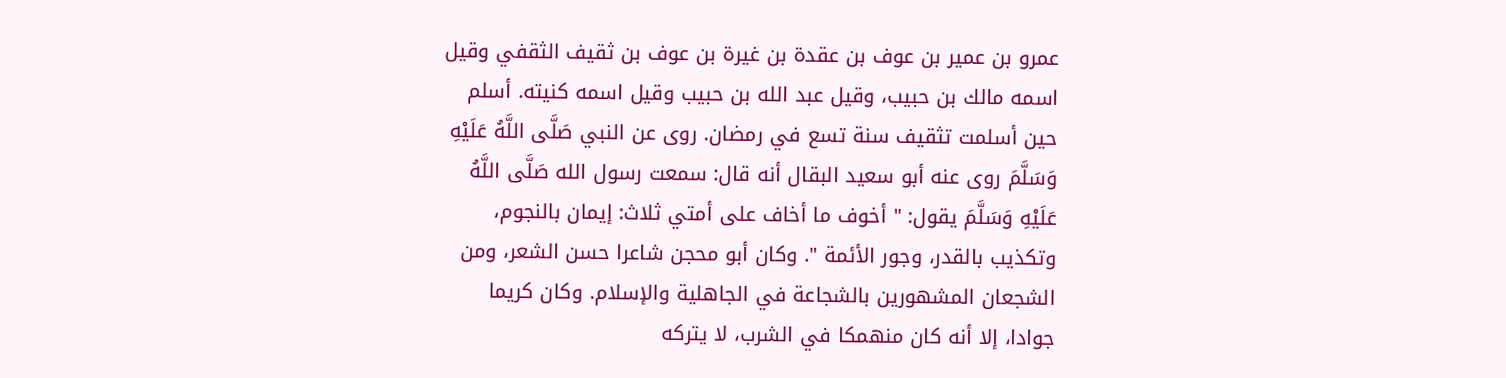عمرو بن عمير بن عوف بن عقدة بن غيرة بن عوف بن ثقيف الثقفي وقيل اسمه مالك بن حبيب، وقيل عبد الله بن حبيب وقيل اسمه كنيته. أسلم حين أسلمت تثقيف سنة تسع في رمضان. روى عن النبي صَلَّى اللَّهُ عَلَيْهِ وَسَلَّمَ روى عنه أبو سعيد البقال أنه قال: سمعت رسول الله صَلَّى اللَّهُ عَلَيْهِ وَسَلَّمَ يقول: " أخوف ما أخاف على أمتي ثلاث: إيمان بالنجوم، وتكذيب بالقدر، وجور الأئمة ". وكان أبو محجن شاعرا حسن الشعر، ومن الشجعان المشهورين بالشجاعة في الجاهلية والإسلام. وكان كريما جوادا، إلا أنه كان منهمكا في الشرب، لا يتركه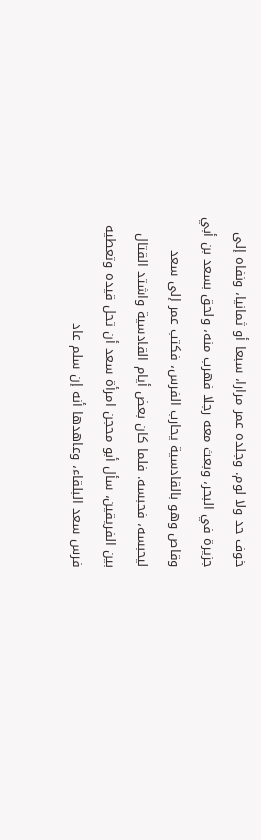خوف حد ولا لوم. وجلده عمر مرارا، سبعا أو ثمانيا، ونفاه إلى جزيرة في البحر، وبعث معه رجلا فهرب منه، ولحق بسعد بن أبي وقاص وهو بالقادسية يحارب الفرس، فكتب عمر إلى سعد ليحبسه، فحبسه. فلما كان بعض أيام القادسية واشتد القتال بين الفريقين، سأل أبو محجن امرأة سعد أن تحل قيده وتعطيه فرس سعد البلقاء، وعاهدها أنه إن سلم عاد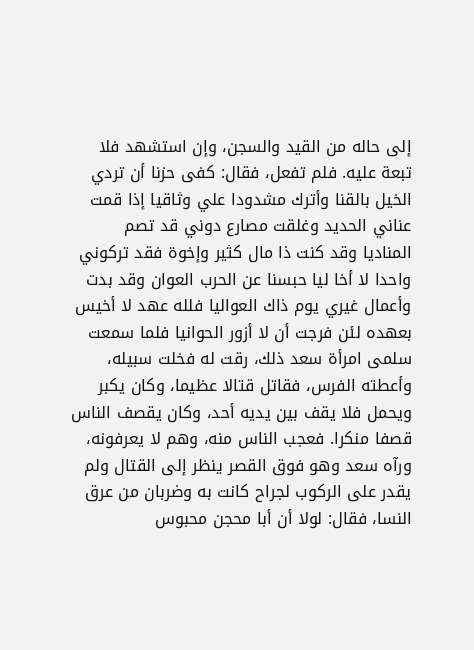إلى حاله من القيد والسجن، وإن استشهد فلا تبعة عليه. فلم تفعل، فقال: كفى حزنا أن تردي الخيل بالقنا وأترك مشدودا علي وثاقيا إذا قمت عناني الحديد وغلقت مصارع دوني قد تصم المناديا وقد كنت ذا مال كثير وإخوة فقد تركوني واحدا لا أخا ليا حبسنا عن الحرب العوان وقد بدت وأعمال غيري يوم ذاك العواليا فلله عهد لا أخيس بعهده لئن فرجت أن لا أزور الحوانيا فلما سمعت سلمى امرأة سعد ذلك، رقت له فخلت سبيله، وأعطته الفرس، فقاتل قتالا عظيما، وكان يكبر ويحمل فلا يقف بين يديه أحد، وكان يقصف الناس قصفا منكرا. فعجب الناس منه، وهم لا يعرفونه، ورآه سعد وهو فوق القصر ينظر إلى القتال ولم يقدر على الركوب لجراح كانت به وضربان من عرق النسا، فقال: لولا أن أبا محجن محبوس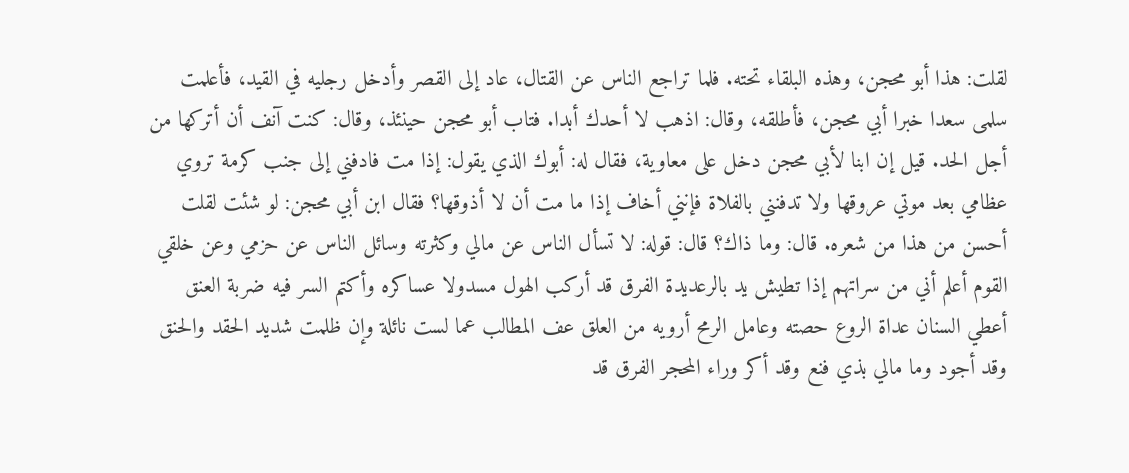لقلت: هذا أبو محجن، وهذه البلقاء تحته. فلما تراجع الناس عن القتال، عاد إلى القصر وأدخل رجليه في القيد، فأعلمت سلمى سعدا خبرا أبي محجن، فأطلقه، وقال: اذهب لا أحدك أبدا. فتاب أبو محجن حينئذ، وقال: كنت آنف أن أتركها من أجل الحد. قيل إن ابنا لأبي محجن دخل على معاوية، فقال له: أبوك الذي يقول: إذا مت فادفني إلى جنب كرمة تروي عظامي بعد موتي عروقها ولا تدفنني بالفلاة فإنني أخاف إذا ما مت أن لا أذوقها؟ فقال ابن أبي محجن: لو شئت لقلت أحسن من هذا من شعره. قال: وما ذاك؟ قال: قوله: لا تسأل الناس عن مالي وكثرته وسائل الناس عن حزمي وعن خلقي القوم أعلم أني من سراتهم إذا تطيش يد بالرعديدة الفرق قد أركب الهول مسدولا عساكره وأكتم السر فيه ضربة العنق أعطي السنان عداة الروع حصته وعامل الرمح أرويه من العلق عف المطالب عما لست نائلة وإن ظلمت شديد الحقد والحنق وقد أجود وما مالي بذي فنع وقد أكر وراء المحجر الفرق قد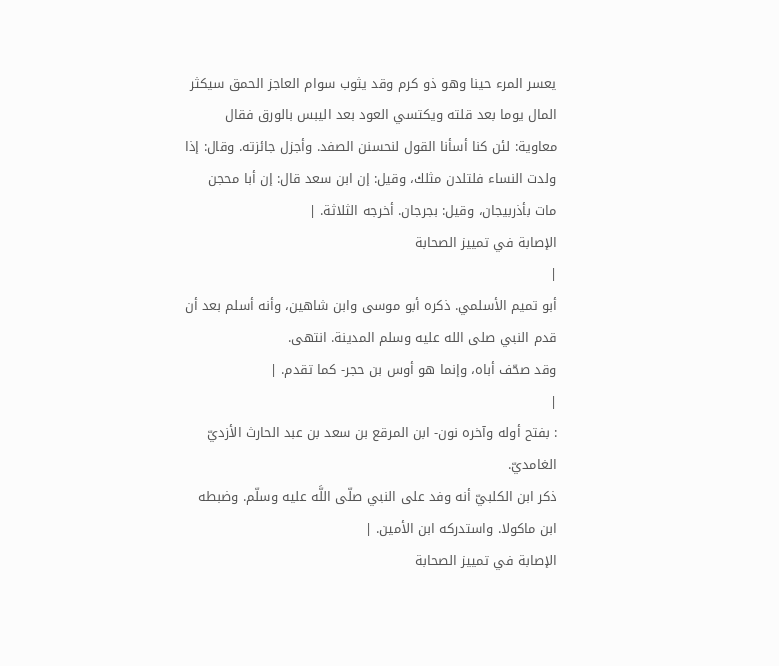يعسر المرء حينا وهو ذو كرم وقد يثوب سوام العاجز الحمق سيكثر المال يوما بعد قلته ويكتسي العود بعد اليبس بالورق فقال معاوية: لئن كنا أسأنا القول لنحسنن الصفد. وأجزل جائزته. وقال: إذا ولدت النساء فلتلدن مثلك، وقيل: إن ابن سعد قال: إن أبا محجن مات بأذربيجان، وقيل: بجرجان. أخرجه الثلاثة. |
الإصابة في تمييز الصحابة
|
أبو تميم الأسلمي. ذكره أبو موسى وابن شاهين، وأنه أسلم بعد أن قدم النبي صلى الله عليه وسلم المدينة. انتهى.
وقد صحّف أباه، وإنما هو أوس بن حجر- كما تقدم. |
|
: بفتح أوله وآخره نون- ابن المرقع بن سعد بن عبد الحارث الأزديّ الغامديّ.
ذكر ابن الكلبيّ أنه وفد على النبي صلّى اللَّه عليه وسلّم. وضبطه ابن ماكولا. واستدركه ابن الأمين. |
الإصابة في تمييز الصحابة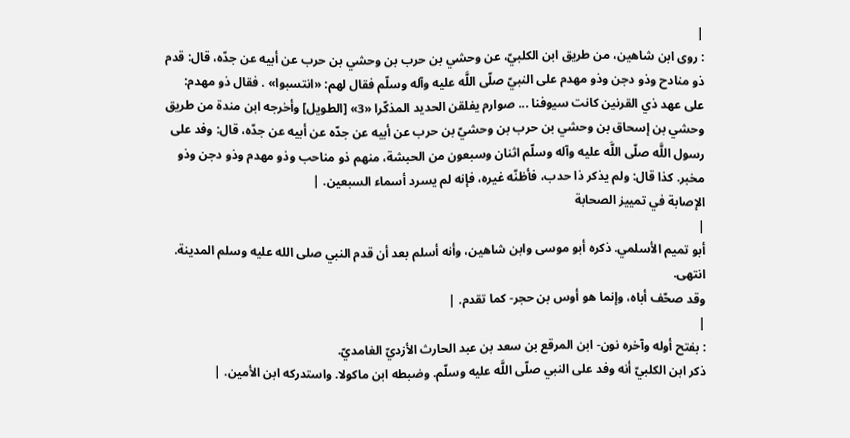|
: روى ابن شاهين، من طريق ابن الكلبيّ، عن وحشي بن حرب بن وحشي بن حرب عن أبيه عن جدّه، قال: قدم ذو منادح وذو دجن وذو مهدم على النبيّ صلّى اللَّه عليه وآله وسلّم فقال لهم: «انتسبوا» . فقال ذو مهدم:
على عهد ذي القرنين كانت سيوفنا ... صوارم يفلقن الحديد المذكّرا «3» [الطويل] وأخرجه ابن مندة من طريق وحشي بن إسحاق بن وحشي بن حرب بن وحشيّ بن حرب عن أبيه عن جدّه عن أبيه عن جدّه، قال: وفد على رسول اللَّه صلّى اللَّه عليه وآله وسلّم اثنان وسبعون من الحبشة، منهم ذو مناحب وذو مهدم وذو دجن وذو مخبر. كذا قال: ولم يذكر ذا حدب، فأظنّه غيره، فإنه لم يسرد أسماء السبعين. |
الإصابة في تمييز الصحابة
|
أبو تميم الأسلمي. ذكره أبو موسى وابن شاهين، وأنه أسلم بعد أن قدم النبي صلى الله عليه وسلم المدينة. انتهى.
وقد صحّف أباه، وإنما هو أوس بن حجر- كما تقدم. |
|
: بفتح أوله وآخره نون- ابن المرقع بن سعد بن عبد الحارث الأزديّ الغامديّ.
ذكر ابن الكلبيّ أنه وفد على النبي صلّى اللَّه عليه وسلّم. وضبطه ابن ماكولا. واستدركه ابن الأمين. |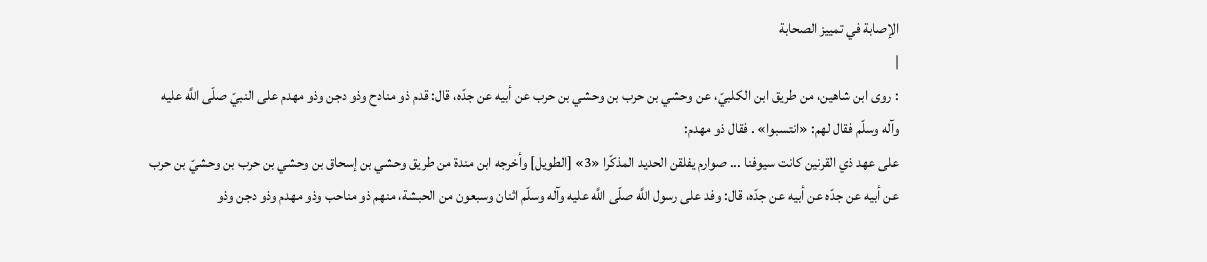الإصابة في تمييز الصحابة
|
: روى ابن شاهين، من طريق ابن الكلبيّ، عن وحشي بن حرب بن وحشي بن حرب عن أبيه عن جدّه، قال: قدم ذو منادح وذو دجن وذو مهدم على النبيّ صلّى اللَّه عليه وآله وسلّم فقال لهم: «انتسبوا» . فقال ذو مهدم:
على عهد ذي القرنين كانت سيوفنا ... صوارم يفلقن الحديد المذكّرا «3» [الطويل] وأخرجه ابن مندة من طريق وحشي بن إسحاق بن وحشي بن حرب بن وحشيّ بن حرب عن أبيه عن جدّه عن أبيه عن جدّه، قال: وفد على رسول اللَّه صلّى اللَّه عليه وآله وسلّم اثنان وسبعون من الحبشة، منهم ذو مناحب وذو مهدم وذو دجن وذو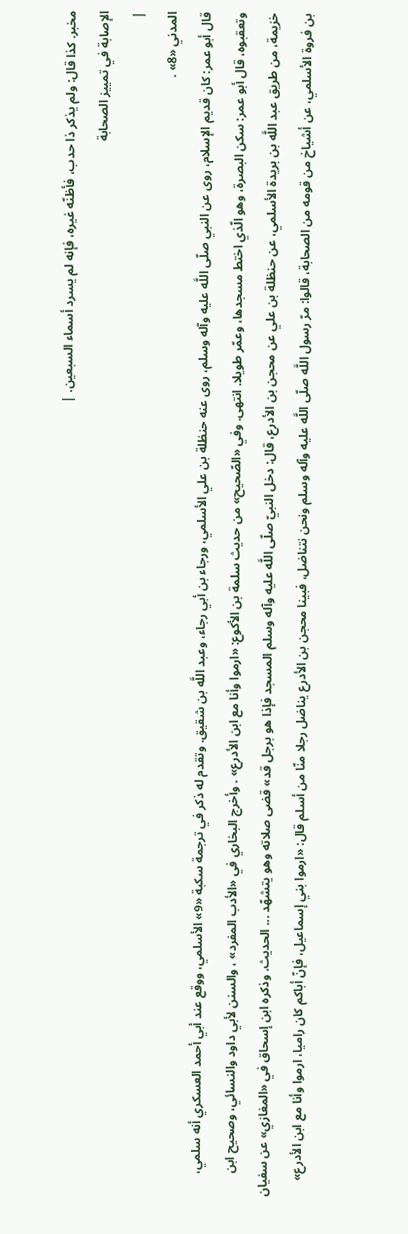مخبر. كذا قال: ولم يذكر ذا حدب، فأظنّه غيره، فإنه لم يسرد أسماء السبعين. |
الإصابة في تمييز الصحابة
|
المدني «8» .
قال أبو عمر: كان قديم الإسلام، روى عن النبي صلّى اللَّه عليه وآله وسلم، روى عنه حنظلة بن علي الأسلمي، ورجاء بن أبي رجاء، وعبد اللَّه بن شقيق. وتقدم له ذكر في ترجمة سكبة «9» الأسلمي، ووقع عند أبي أحمد العسكري أنه سلمي، وتعقبوه، قال أبو عمر: سكن البصرة، وهو الّذي اختط مسجدها، وعمّر طويلا. انتهى. وفي «الصّحيح» من حديث سلمة بن الأكوع: «ارموا وأنا مع ابن الأدرع» . وأخرج البخاري في «الأدب المفرد» ، والسنن لأبي داود والنسائي، وصحيح ابن خزيمة، من طريق عبد اللَّه بن بريدة الأسلمي، عن حنظلة بن علي عن محجن بن الأدرع، قال: دخل النبيّ صلّى اللَّه عليه وآله وسلم المسجد فإذا هو برجل قد» قضى صلاته وهو يتشهّد ... الحديث. وذكره ابن إسحاق في «المغازي» عن سفيان بن فروة الأسلمي، عن أشياخ من قومه من الصحابة، قالوا: مرّ رسول اللَّه صلّى اللَّه عليه وآله وسلم ونحن نتناضل، فبينا محجن بن الأدرع يناضل رجلا منّا من أسلم قال: «ارموا بني إسماعيل، فإنّ أباكم كان راميا، ارموا وأنا مع ابن الأدرع»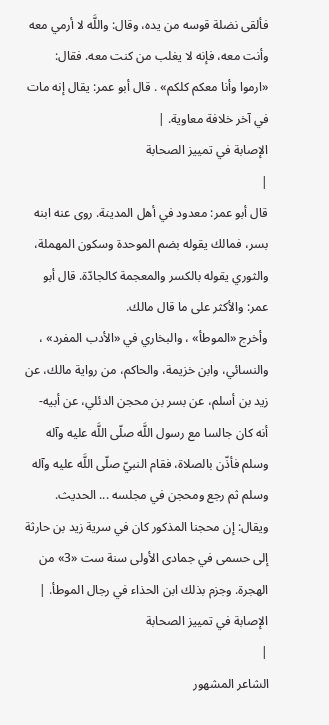فألقى نضلة قوسه من يده، وقال: واللَّه لا أرمي معه وأنت معه، فإنه لا يغلب من كنت معه. فقال: «ارموا وأنا معكم كلكم» . قال أبو عمر: يقال إنه مات في آخر خلافة معاوية. |
الإصابة في تمييز الصحابة
|
قال أبو عمر: معدود في أهل المدينة. روى عنه ابنه بسر، فمالك يقوله بضم الموحدة وسكون المهملة، والثوري يقوله بالكسر والمعجمة كالجادّة. قال أبو عمر: والأكثر على ما قال مالك.
وأخرج «الموطأ» ، والبخاري في «الأدب المفرد» ، والنسائي، وابن خزيمة، والحاكم، من رواية مالك، عن زيد بن أسلم، عن بسر بن محجن الدئلي، عن أبيه- أنه كان جالسا مع رسول اللَّه صلّى اللَّه عليه وآله وسلم فأذّن بالصلاة، فقام النبيّ صلّى اللَّه عليه وآله وسلم ثم رجع ومحجن في مجلسه ... الحديث. ويقال: إن محجنا المذكور كان في سرية زيد بن حارثة إلى حسمى في جمادى الأولى سنة ست «3» من الهجرة. وجزم بذلك ابن الحذاء في رجال الموطأ. |
الإصابة في تمييز الصحابة
|
الشاعر المشهور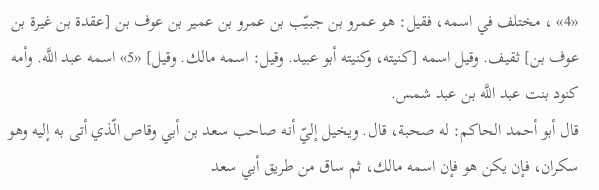«4» ، مختلف في اسمه، فقيل: هو عمرو بن جبيّب بن عمرو بن عمير بن عوف بن [عقدة بن غيرة بن عوف بن] ثقيف. وقيل اسمه [كنيته، وكنيته أبو عبيد. وقيل: اسمه مالك. وقيل] «5» اسمه عبد اللَّه. وأمه كنود بنت عبد اللَّه بن عبد شمس.
قال أبو أحمد الحاكم: له صحبة، قال. ويخيل إليّ أنه صاحب سعد بن أبي وقاص الّذي أتى به إليه وهو سكران، فإن يكن هو فإن اسمه مالك، ثم ساق من طريق أبي سعد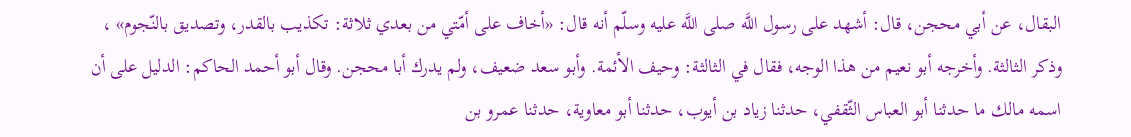البقال، عن أبي محجن، قال: أشهد على رسول اللَّه صلى اللَّه عليه وسلّم أنه قال: «أخاف على أمّتي من بعدي ثلاثة: تكذيب بالقدر، وتصديق بالنّجوم» ، وذكر الثالثة. وأخرجه أبو نعيم من هذا الوجه، فقال في الثالثة: وحيف الأئمة. وأبو سعد ضعيف، ولم يدرك أبا محجن. وقال أبو أحمد الحاكم: الدليل على أن اسمه مالك ما حدثنا أبو العباس الثّقفي، حدثنا زياد بن أيوب، حدثنا أبو معاوية، حدثنا عمرو بن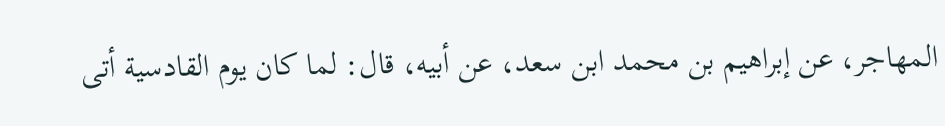المهاجر، عن إبراهيم بن محمد ابن سعد، عن أبيه، قال: لما كان يوم القادسية أتى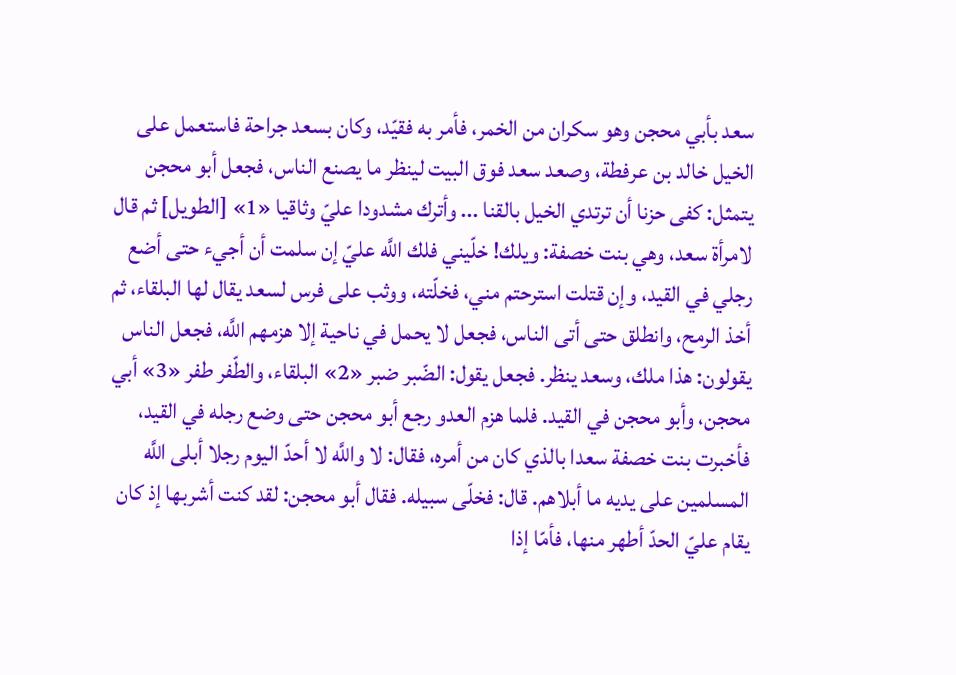سعد بأبي محجن وهو سكران من الخمر، فأمر به فقيّد، وكان بسعد جراحة فاستعمل على الخيل خالد بن عرفطة، وصعد سعد فوق البيت لينظر ما يصنع الناس، فجعل أبو محجن يتمثل: كفى حزنا أن ترتدي الخيل بالقنا ... وأترك مشدودا عليّ وثاقيا «1» [الطويل] ثم قال لامرأة سعد، وهي بنت خصفة: ويلك! خلّيني فلك اللَّه عليّ إن سلمت أن أجيء حتى أضع رجلي في القيد، وإن قتلت استرحتم مني، فخلّته، ووثب على فرس لسعد يقال لها البلقاء، ثم أخذ الرمح، وانطلق حتى أتى الناس، فجعل لا يحمل في ناحية إلا هزمهم اللَّه، فجعل الناس يقولون: هذا ملك، وسعد ينظر. فجعل يقول: الضّبر ضبر «2» البلقاء، والطّفر طفر «3» أبي محجن، وأبو محجن في القيد. فلما هزم العدو رجع أبو محجن حتى وضع رجله في القيد، فأخبرت بنت خصفة سعدا بالذي كان من أمره، فقال: لا واللَّه لا أحدّ اليوم رجلا أبلى اللَّه المسلمين على يديه ما أبلاهم. قال: فخلّى سبيله. فقال أبو محجن: لقد كنت أشربها إذ كان يقام عليّ الحدّ أطهر منها، فأمّا إذا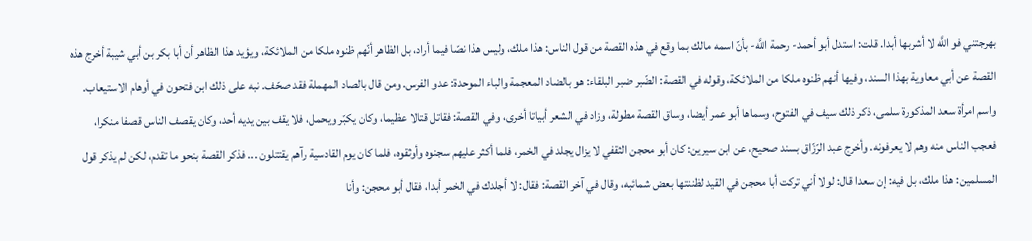بهرجتني فو اللَّه لا أشربها أبدا. قلت: استدل أبو أحمد- رحمة اللَّه- بأنّ اسمه مالك بما وقع في هذه القصة من قول الناس: هذا ملك، وليس هذا نصّا فيما أراد، بل الظاهر أنّهم ظنوه ملكا من الملائكة، ويؤيد هذا الظاهر أن أبا بكر بن أبي شيبة أخرج هذه القصة عن أبي معاوية بهذا السند، وفيها أنهم ظنوه ملكا من الملائكة، وقوله في القصة: الضّبر ضبر البلقاء: هو بالضاد المعجمة والباء الموحدة: عدو الفرس. ومن قال بالصاد المهملة فقد صحّف. نبه على ذلك ابن فتحون في أوهام الاستيعاب. واسم امرأة سعد المذكورة سلمى، ذكر ذلك سيف في الفتوح، وسماها أبو عمر أيضا، وساق القصة مطولة، وزاد في الشعر أبياتا أخرى، وفي القصة: فقاتل قتالا عظيما، وكان يكبّر ويحمل، فلا يقف بين يديه أحد، وكان يقصف الناس قصفا منكرا، فعجب الناس منه وهم لا يعرفونه. وأخرج عبد الرّزّاق بسند صحيح، عن ابن سيرين: كان أبو محجن الثقفي لا يزال يجلد في الخمر، فلما أكثر عليهم سجنوه وأوثقوه، فلما كان يوم القادسية رآهم يقتتلون ... فذكر القصة بنحو ما تقدم، لكن لم يذكر قول المسلمين: هذا ملك، بل فيه: إن سعدا قال: لولا أني تركت أبا محجن في القيد لظننتها بعض شمائبه، وقال في آخر القصة: فقال: لا أجلدك في الخمر أبدا، فقال أبو محجن: وأنا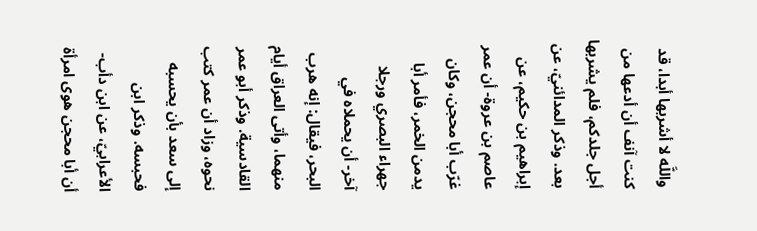واللَّه لا أشربها أبدا، قد كنت آنف أن أدعها من أجل جلدكم، فلم يشربها بعد. وذكر المدائنيّ، عن إبراهيم بن حكيم، عن عاصم بن عروة- أن عمر غرّب أبا محجن، وكان يدمن الخمر، فأمر أبا جهراء البصري ورجلا آخر- أن يحملاه في البحر، فيقال: إنه هرب منهما، وأتى العراق أيام القادسية. وذكر أبو عمر نحوه، وزاد أن عمر كتب إلى سعد بأن يحسبه فحبسه. وذكر ابن الأعرابيّ، عن ابن دأب- أن أبا محجن هوى امرأة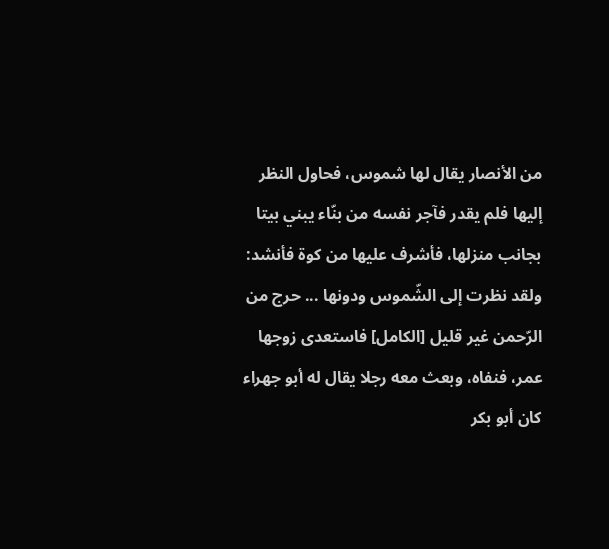من الأنصار يقال لها شموس، فحاول النظر إليها فلم يقدر فآجر نفسه من بنّاء يبني بيتا بجانب منزلها، فأشرف عليها من كوة فأنشد: ولقد نظرت إلى الشّموس ودونها ... حرج من الرّحمن غير قليل [الكامل] فاستعدى زوجها عمر، فنفاه، وبعث معه رجلا يقال له أبو جهراء كان أبو بكر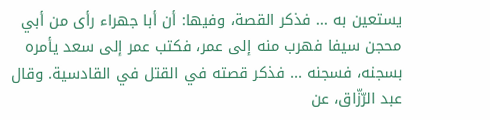يستعين به ... فذكر القصة، وفيها: أن أبا جهراء رأى من أبي محجن سيفا فهرب منه إلى عمر، فكتب عمر إلى سعد يأمره بسجنه، فسجنه ... فذكر قصته في القتل في القادسية. وقال عبد الرّزّاق، عن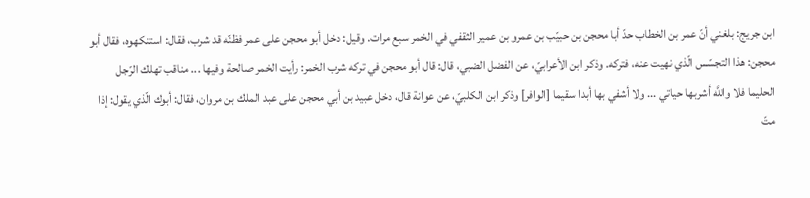ابن جريج: بلغني أنّ عمر بن الخطاب حدّ أبا محجن بن حبيّب بن عمرو بن عمير الثقفي في الخمر سبع مرات. وقيل: دخل أبو محجن على عمر فظنّه قد شرب، فقال: استنكهوه، فقال أبو محجن: هذا التجسّس الّذي نهيت عنه، فتركه. وذكر ابن الأعرابيّ، عن الفضل الضبي، قال: قال أبو محجن في تركه شرب الخمر: رأيت الخمر صالحة وفيها ... مناقب تهلك الرّجل الحليما فلا واللَّه أشربها حياتي ... ولا أشفي بها أبدا سقيما [الوافر] وذكر ابن الكلبيّ، عن عوانة قال، دخل عبيد بن أبي محجن على عبد الملك بن مروان، فقال: أبوك الّذي يقول: إذا متّ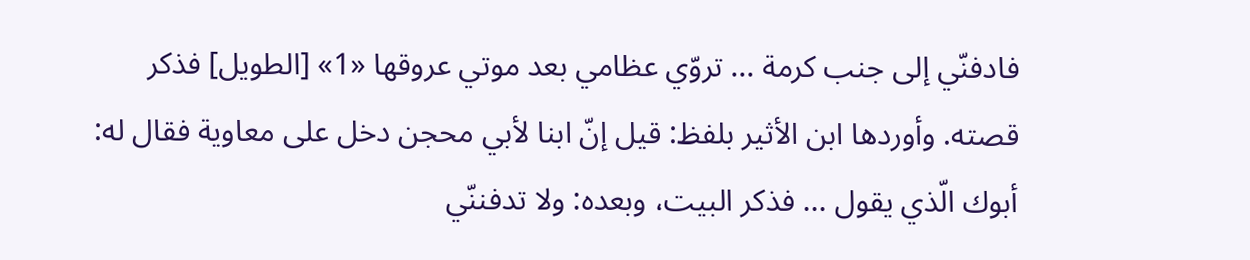فادفنّي إلى جنب كرمة ... تروّي عظامي بعد موتي عروقها «1» [الطويل] فذكر قصته. وأوردها ابن الأثير بلفظ: قيل إنّ ابنا لأبي محجن دخل على معاوية فقال له: أبوك الّذي يقول ... فذكر البيت، وبعده: ولا تدفننّي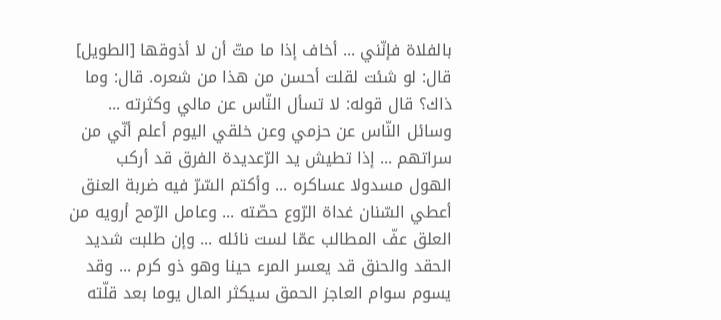بالفلاة فإنّني ... أخاف إذا ما متّ أن لا أذوقها [الطويل] قال: لو شئت لقلت أحسن من هذا من شعره. قال: وما ذاك؟ قال قوله: لا تسأل النّاس عن مالي وكثرته ... وسائل النّاس عن حزمي وعن خلقي اليوم أعلم أنّي من سراتهم ... إذا تطيش يد الرّعديدة الفرق قد أركب الهول مسدولا عساكره ... وأكتم السّرّ فيه ضربة العنق أعطي السّنان غداة الرّوع حصّته ... وعامل الرّمح أرويه من العلق عفّ المطالب عمّا لست نائله ... وإن طلبت شديد الحقد والحنق قد يعسر المرء حينا وهو ذو كرم ... وقد يسوم سوام العاجز الحمق سيكثر المال يوما بعد قلّته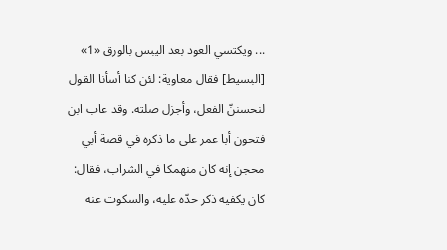... ويكتسي العود بعد اليبس بالورق «1» [البسيط] فقال معاوية: لئن كنا أسأنا القول لنحسننّ الفعل، وأجزل صلته. وقد عاب ابن فتحون أبا عمر على ما ذكره في قصة أبي محجن إنه كان منهمكا في الشراب، فقال: كان يكفيه ذكر حدّه عليه، والسكوت عنه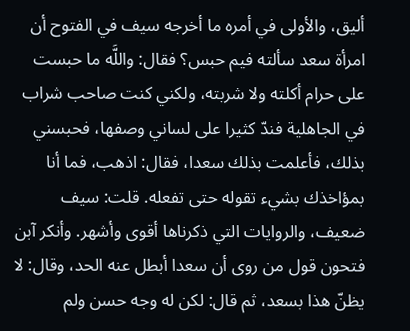أليق، والأولى في أمره ما أخرجه سيف في الفتوح أن امرأة سعد سألته فيم حبس؟ فقال: واللَّه ما حبست على حرام أكلته ولا شربته، ولكني كنت صاحب شراب في الجاهلية فندّ كثيرا على لساني وصفها، فحبسني بذلك، فأعلمت بذلك سعدا، فقال: اذهب، فما أنا بمؤاخذك بشيء تقوله حتى تفعله. قلت: سيف ضعيف، والروايات التي ذكرناها أقوى وأشهر. وأنكر آبن فتحون قول من روى أن سعدا أبطل عنه الحد، وقال: لا يظنّ هذا بسعد، ثم قال: لكن له وجه حسن ولم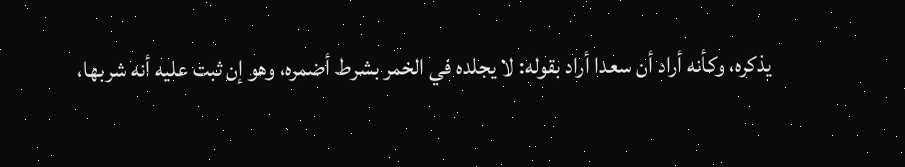يذكره، وكأنه أراد أن سعدا أراد بقوله: لا يجلده في الخمر بشرط أضمره، وهو إن ثبت عليه أنه شربها،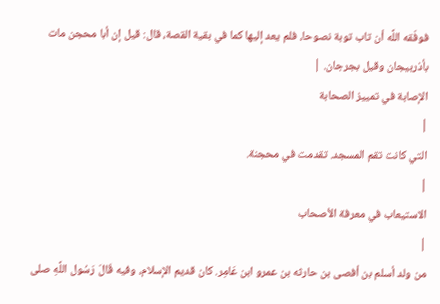فوفّقه اللَّه أن تاب توبة نصوحا، فلم يعد إليها كما في بقية القصة، قال: قيل إن أبا محجن مات بأذربيجان وقيل بجرجان. |
الإصابة في تمييز الصحابة
|
التي كانت تقم المسجد. تقدمت في محجنة.
|
الاستيعاب في معرفة الأصحاب
|
من ولد أسلم بن أفصى بن حارثه بن عمرو ابن عَامِر. كان قديم الإسلام، وفيه قَالَ رَسُول اللَّهِ صلى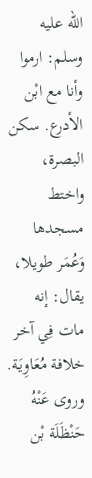الله عليه وسلم: ارموا وأنا مع ابْن الأدرع. سكن البصرة، واختط مسجدها وَعُمَر طويلا، يقال: إنه مات فِي آخر خلافة مُعَاوِيَة. وروى عَنْهُ حَنْظَلَة بْن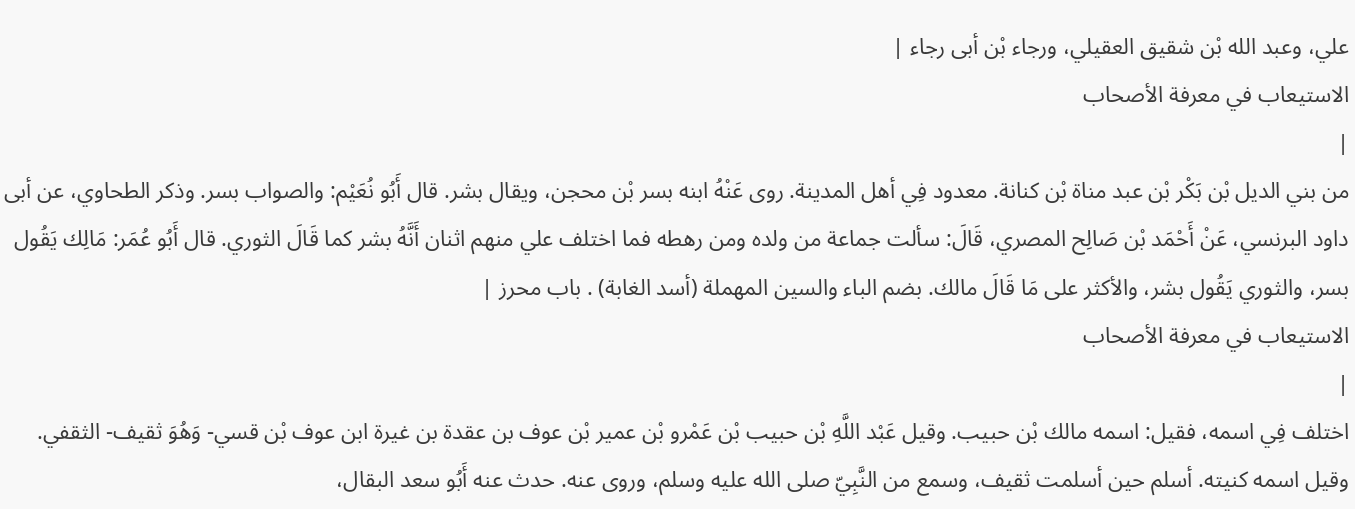علي، وعبد الله بْن شقيق العقيلي، ورجاء بْن أبى رجاء |
الاستيعاب في معرفة الأصحاب
|
من بني الديل بْن بَكْر بْن عبد مناة بْن كنانة. معدود فِي أهل المدينة. روى عَنْهُ ابنه بسر بْن محجن، ويقال بشر. قال أَبُو نُعَيْم: والصواب بسر. وذكر الطحاوي، عن أبى داود البرنسي، عَنْ أَحْمَد بْن صَالِح المصري، قَالَ: سألت جماعة من ولده ومن رهطه فما اختلف علي منهم اثنان أَنَّهُ بشر كما قَالَ الثوري. قال أَبُو عُمَر: مَالِك يَقُول بسر، والثوري يَقُول بشر، والأكثر على مَا قَالَ مالك. بضم الباء والسين المهملة (أسد الغابة) . باب محرز |
الاستيعاب في معرفة الأصحاب
|
اختلف فِي اسمه، فقيل: اسمه مالك بْن حبيب. وقيل عَبْد اللَّهِ بْن حبيب بْن عَمْرو بْن عمير بْن عوف بن عقدة بن غيرة ابن عوف بْن قسي- وَهُوَ ثقيف- الثقفي. وقيل اسمه كنيته. أسلم حين أسلمت ثقيف، وسمع من النَّبِيّ صلى الله عليه وسلم، وروى عنه. حدث عنه أَبُو سعد البقال،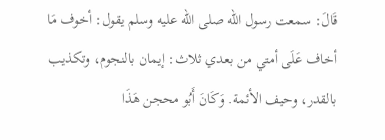قَالَ: سمعت رسول الله صلى الله عليه وسلم يقول: أخوف مَا أخاف عَلَى أمتي من بعدي ثلاث: إيمان بالنجوم، وتكذيب بالقدر، وحيف الأئمة. وَكَانَ أَبُو محجن هَذَا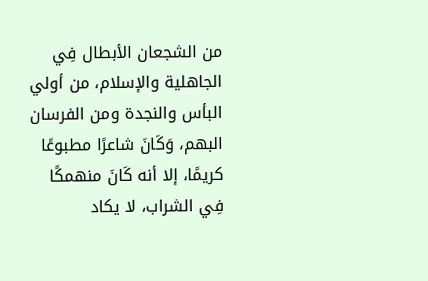من الشجعان الأبطال فِي الجاهلية والإسلام، من أولي البأس والنجدة ومن الفرسان البهم، وَكَانَ شاعرًا مطبوعًا كريمًا، إلا أنه كَانَ منهمكًا فِي الشراب، لا يكاد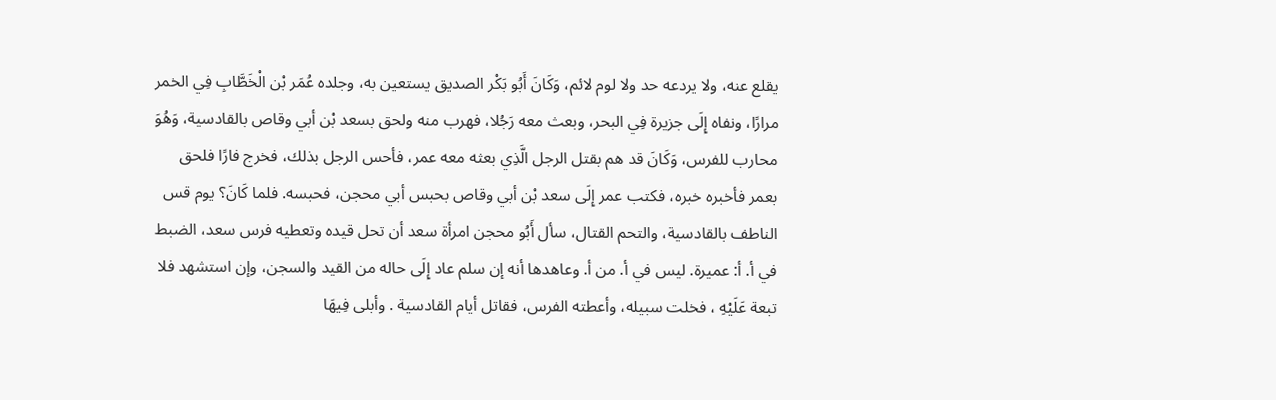يقلع عنه، ولا يردعه حد ولا لوم لائم، وَكَانَ أَبُو بَكْر الصديق يستعين به، وجلده عُمَر بْن الْخَطَّابِ فِي الخمر مرارًا، ونفاه إِلَى جزيرة فِي البحر، وبعث معه رَجُلا، فهرب منه ولحق بسعد بْن أبي وقاص بالقادسية، وَهُوَ محارب للفرس، وَكَانَ قد هم بقتل الرجل الَّذِي بعثه معه عمر، فأحس الرجل بذلك، فخرج فارًا فلحق بعمر فأخبره خبره، فكتب عمر إِلَى سعد بْن أبي وقاص بحبس أبي محجن، فحبسه. فلما كَانَ؟ يوم قس الناطف بالقادسية، والتحم القتال، سأل أَبُو محجن امرأة سعد أن تحل قيده وتعطيه فرس سعد، الضبط في أ. أ: عميرة. ليس في أ. من أ. وعاهدها أنه إن سلم عاد إِلَى حاله من القيد والسجن، وإن استشهد فلا تبعة عَلَيْهِ ، فخلت سبيله، وأعطته الفرس، فقاتل أيام القادسية . وأبلى فِيهَا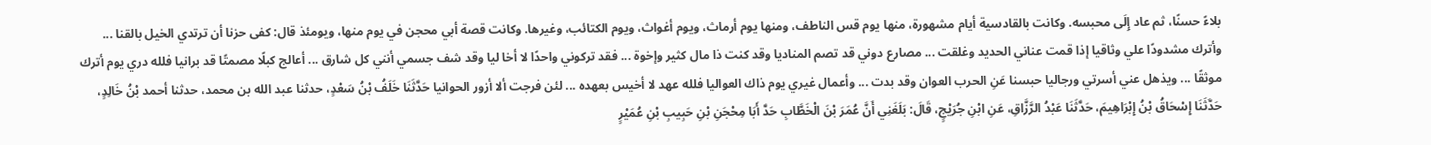بلاءً حسنًا، ثم عاد إِلَى محبسه. وكانت بالقادسية أيام مشهورة، منها يوم قس الناطف، ومنها يوم أرماث، ويوم أغواث، ويوم الكتائب، وغيرها. وكانت قصة أبي محجن في يوم منها، ويومئذ قال: كفى حزنا أن ترتدي الخيل بالقنا ... وأترك مشدودًا علي وثاقيا إذا قمت عناني الحديد وغلقت ... مصارع دوني قد تصم المناديا وقد كنت ذا مال كثير وإخوة ... فقد تركوني واحدًا لا أخا ليا وقد شف جسمي أنني كل شارق ... أعالج كبلًا مصمتًا قد برانيا فلله دري يوم أترك موثقًا ... ويذهل عني أسرتي ورجاليا حبسنا عَنِ الحرب العوان وقد بدت ... وأعمال غيري يوم ذاك العواليا فلله عهد لا أخيس بعهده ... لئن فرجت ألا أزور الحوانيا حَدَّثَنَا خَلَفُ بْنُ سَعْدٍ، حدثنا عبد الله بن محمد، حدثنا أحمد بْنُ خَالِدٍ، حَدَّثَنَا إِسْحَاقُ بْنُ إِبْرَاهِيمَ، حَدَّثَنَا عَبْدُ الرَّزَّاقِ، عَنِ ابْنِ جُرَيْجٍ، قَالَ: بَلَغَنِي أَنَّ عُمَرَ بْنَ الْخَطَّابِ حَدَّ أَبَا مِحْجَنِ بْنِ حَبِيبِ بْنِ عُمَيْرٍ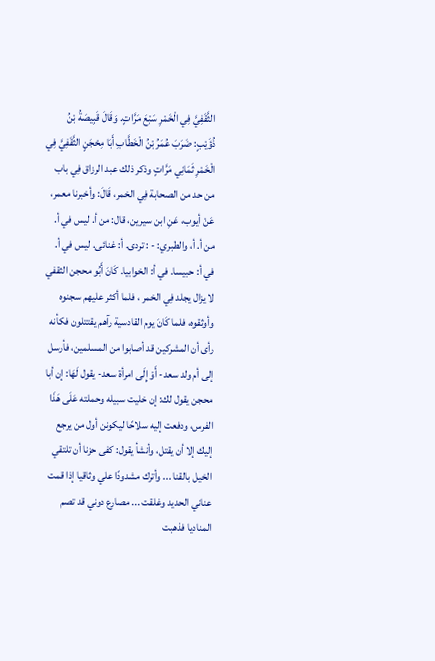الثَّقَفِيَّ فِي الْخَمْرِ سَبْعَ مَرَّاتٍ. وَقَالَ قَبِيصَةُ بْنُ ذُؤَيْبٍ: ضَرَبَ عُمَرُ بْنُ الْخَطَّابِ أَبَا مِحْجَنٍ الثَّقَفِيَّ فِي الْخَمْرِ ثَمَانِي مَرَّاتٍ وذكر ذلك عبد الرزاق فِي باب من حد من الصحابة فِي الخمر، قَالَ: وأخبرنا معمر، عَنْ أيوب، عَنِ ابن سيرين، قال: من أ. ليس في أ. من أ. أ، والطبري: - : تردى. أ: غنائى. ليس في أ. في أ: حبيسا. في أ: الخوابيا. كَانَ أَبُو محجن الثقفي لا يزال يجلد فِي الخمر ، فلما أكثر عليهم سجنوه وأوثقوه، فلما كَانَ يوم القادسية رآهم يقتتلون فكأنه رأى أن المشركين قد أصابوا من المسلمين، فأرسل إلى أم ولد سعد- أَوْ إِلَى امرأة سعد- يقول لَهَا: إن أبا محجن يقول لك: إن خليت سبيله وحملته عَلَى هَذَا الفرس، ودفعت إليه سلاحًا ليكونن أول من يرجع إليك إلا أن يقتل، وأنشأ يقول: كفى حزنا أن تلتقي الخيل بالقنا ... وأترك مشدودًا علي وثاقيا إذا قمت عناني الحديد وغلقت ... مصارع دوني قد تصم المناديا فذهبت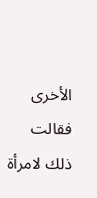الأخرى فقالت ذلك لامرأة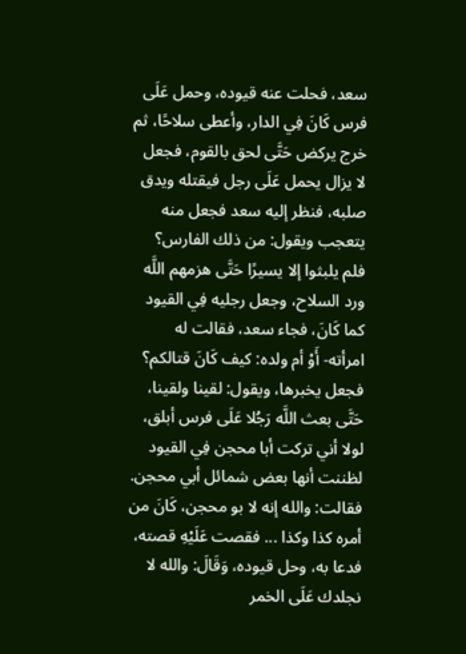سعد، فحلت عنه قيوده، وحمل عَلَى فرس كَانَ فِي الدار، وأعطى سلاحًا، ثم خرج يركض حَتَّى لحق بالقوم، فجعل لا يزال يحمل عَلَى رجل فيقتله ويدق صلبه، فنظر إليه سعد فجعل منه يتعجب ويقول: من ذلك الفارس؟ فلم يلبثوا إلا يسيرًا حَتَّى هزمهم اللَّه ورد السلاح، وجعل رجليه فِي القيود كما كَانَ، فجاء سعد، فقالت له امرأته- أَوْ أم ولده: كيف كَانَ قتالكم؟ فجعل يخبرها، ويقول: لقينا ولقينا، حَتَّى بعث اللَّه رَجُلا عَلَى فرس أبلق، لولا أني تركت أبا محجن فِي القيود لظننت أنها بعض شمائل أبي محجن. فقالت: والله إنه لا بو محجن، كَانَ من أمره كذا وكذا ... فقصت عَلَيْهِ قصته، فدعا به، وحل قيوده، وَقَالَ: والله لا نجلدك عَلَى الخمر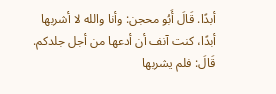أبدًا. قَالَ أَبُو محجن: وأنا والله لا أشربها أبدًا، كنت آنف أن أدعها من أجل جلدكم. قَالَ: فلم يشربها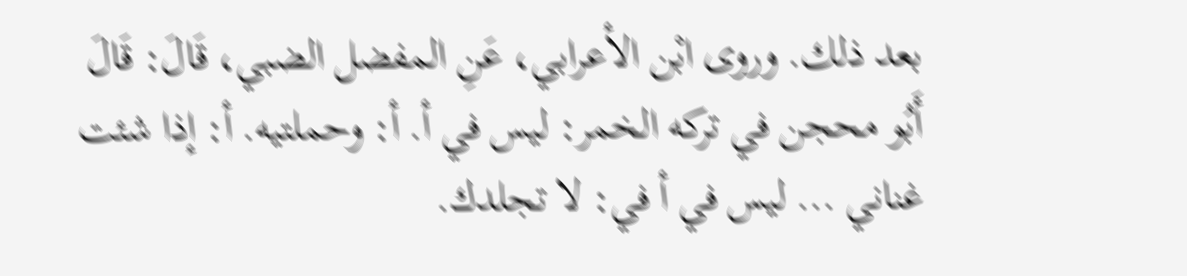بعد ذلك. وروى ابْن الأعرابي، عَنِ المفضل الضبي، قَالَ: قَالَ أَبُو محجن في تركه الخمر: ليس في أ. أ: وحملتيه. أ: إذا شئت غناني ... ليس في أ في: لا تجلدك.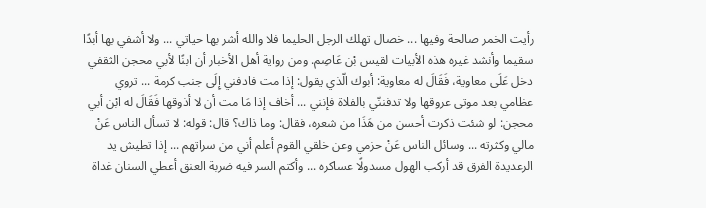رأيت الخمر صالحة وفيها ... خصال تهلك الرجل الحليما فلا والله أشر بها حياتي ... ولا أشفي بها أبدًا سقيما وأنشد غيره هذه الأبيات لقيس بْن عَاصِم. ومن رواية أهل الأخبار أن ابنًا لأبي محجن الثقفي دخل عَلَى معاوية، فَقَالَ له معاوية: أبوك الّذي يقول: إذا مت فادفني إِلَى جنب كرمة ... تروي عظامي بعد موتى عروقها ولا تدفننّي بالفلاة فإنني ... أخاف إذا مَا مت أن لا أذوقها فَقَالَ له ابْن أبي محجن: لو شئت ذكرت أحسن من هَذَا من شعره، فقال: وما ذاك؟ قال: قوله: لا تسأل الناس عَنْ مالي وكثرته ... وسائل الناس عَنْ حزمي وعن خلقي القوم أعلم أني من سراتهم ... إذا تطيش يد الرعديدة الفرق قد أركب الهول مسدولًا عساكره ... وأكتم السر فيه ضربة العنق أعطي السنان غداة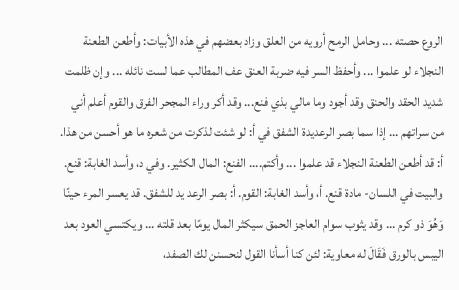الروع حصته ... وحامل الرمح أرويه من العلق وزاد بعضهم في هذه الأبيات: وأطعن الطعنة النجلاء لو علموا ... وأحفظ السر فيه ضربة العنق عف المطالب عما لست نائله ... وإن ظلمت شديد الحقد والحنق وقد أجود وما مالي بذي فنع... وقد أكر وراء المجحر الفرق والقوم أعلم أني من سراتهم ... إذا سما بصر الرعديدة الشفق في أ: لو شئت لذكرت من شعره ما هو أحسن من هذا. أ: قد أطعن الطعنة النجلاء قد علموا ... وأكتم.... الفنع: المال الكثير. وفي د، وأسد الغابة: قنع. والبيت في اللسان- مادة قنع. أ، وأسد الغابة: القوم. أ: بصر الرعد يد للشفق. قد يعسر المرء حينًا وَهُوَ ذو كرم ... وقد يثوب سوام العاجز الحمق سيكثر المال يومًا بعد قلته ... ويكتسي العود بعد اليبس بالورق فَقَالَ له معاوية: لئن كنا أسأنا القول لنحسنن لك الصفد،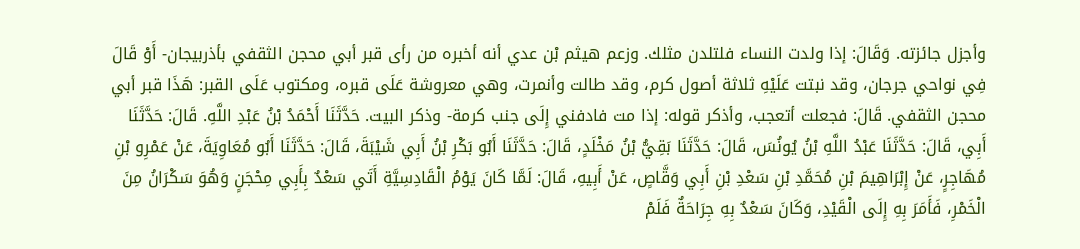وأجزل جائزته. وَقَالَ: إذا ولدت النساء فلتلدن مثلك. وزعم هيثم بْن عدي أنه أخبره من رأى قبر أبي محجن الثقفي بأذربيجان- أَوْ قَالَ فِي نواحي جرجان، وقد نبتت عَلَيْهِ ثلاثة أصول كرم، وقد طالت وأنمرت، وهي معروشة عَلَى قبره، ومكتوب عَلَى القبر: هَذَا قبر أبي محجن الثقفي. قَالَ: فجعلت أتعجب، وأذكر قوله: إذا مت فادفني إِلَى جنب كرمة- وذكر البيت. حَدَّثَنَا أَحْمَدُ بْنُ عَبْدِ اللَّهِ. قَالَ: حَدَّثَنَا أَبِي، قَالَ: حَدَّثَنَا عَبْدُ اللَّهِ بْنُ يُونُسَ، قَالَ: حَدَّثَنَا بَقِيُّ بْنُ مَخْلَدٍ، قَالَ: حَدَّثَنَا أَبُو بَكْرِ بْنُ أَبِي شَيْبَةَ، قَالَ: حَدَّثَنَا أَبُو مُعَاوِيَةَ، عَنْ عَمْرِو بْنِ مُهَاجِرٍ، عَنْ إِبْرَاهِيمَ بْنِ مُحَمَّدِ بْنِ سَعْدِ بْنِ أَبِي وَقَّاصٍ، عَنْ أَبِيهِ، قَالَ: لَمَّا كَانَ يَوْمُ الْقَادِسِيَّةِ أَتَي سَعْدٌ بِأَبِي مِحْجَنٍ وَهُوَ سَكْرَانُ مِنَ الْخَمْرِ، فَأَمَرَ بِهِ إِلَى الْقَيْدِ، وَكَانَ سَعْدٌ بِهِ جِرَاحَةٌ فَلَمْ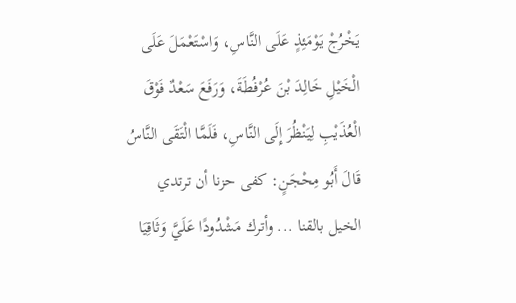يَخْرُجْ يَوْمَئِذٍ عَلَى النَّاسِ، وَاسْتَعْمَلَ عَلَى الْخَيْلِ خَالِدَ بْنَ عُرْفُطَةَ، وَرَفَعَ سَعْدٌ فَوْقَ الْعُذَيْبِ لِيَنْظُرَ إِلَى النَّاسِ، فَلَمَّا الْتَقَى النَّاسُ قَالَ أَبُو مِحْجَنٍ: كفى حزنا أن ترتدي الخيل بالقنا ... وأترك مَشْدُودًا عَلَيَّ وَثَاقِيَا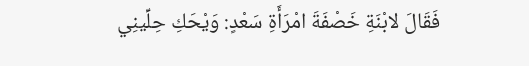فَقَالَ لابْنَةِ خَصْفَةَ امْرَأَةِ سَعْدٍ: وَيْحَكِ حِلِّينِي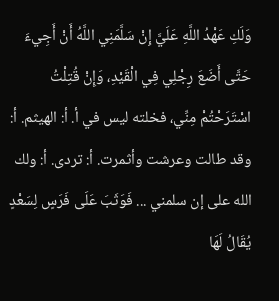وَلَكِ عَهْدُ اللَّهِ عَلَيَّ إِنْ سَلَّمَنِي اللَّهُ أَنْ أَجِيءَ حَتَّى أَضَعَ رِجْلِي فِي الْقَيْدِ، وَإِنْ قُتِلْتُ اسْتَرَحْتُمْ مِنِّي، فخلته ليس في أ. أ: الهيثم. أ: وقد طالت وعرشت وأثمرت. أ: تردى. أ: ولك الله على إن سلمني ... فَوَثَبَ عَلَى فَرَسٍ لِسَعْدٍ يُقَالُ لَهَا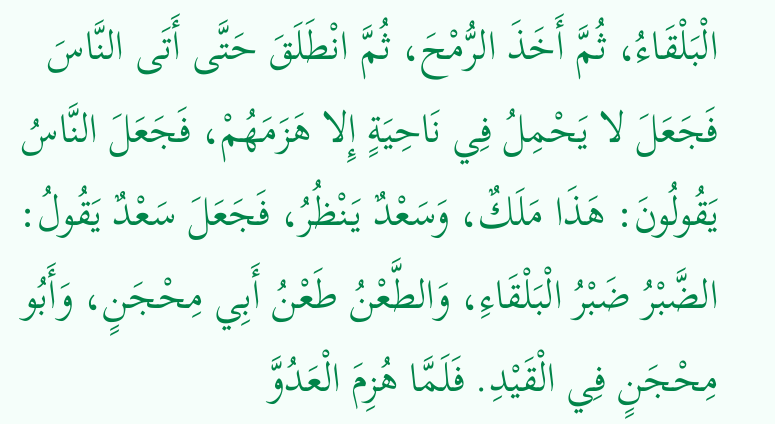الْبَلْقَاءُ، ثُمَّ أَخَذَ الرُّمْحَ، ثُمَّ انْطَلَقَ حَتَّى أَتَى النَّاسَ فَجَعَلَ لا يَحْمِلُ فِي نَاحِيَةٍ إِلا هَزَمَهُمْ، فَجَعَلَ النَّاسُ يَقُولُونَ: هَذَا مَلَكٌ، وَسَعْدٌ يَنْظُرُ، فَجَعَلَ سَعْدٌ يَقُولُ: الضَّبْرُ ضَبْرُ الْبَلْقَاءِ، وَالطَّعْنُ طَعْنُ أَبِي مِحْجَنٍ، وَأَبُو مِحْجَنٍ فِي الْقَيْدِ. فَلَمَّا هُزِمَ الْعَدُوَّ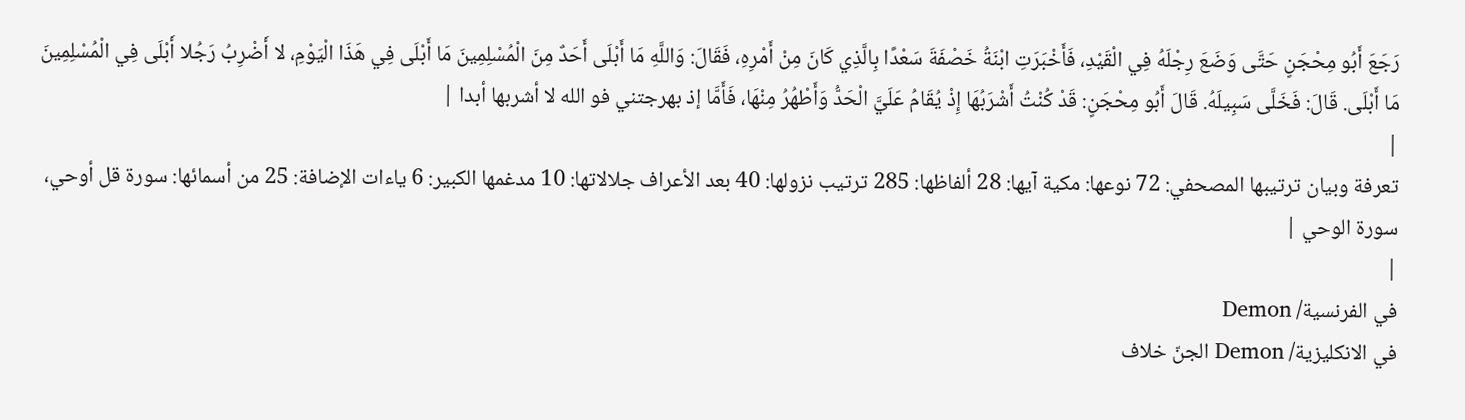رَجَعَ أَبُو مِحْجَنٍ حَتَّى وَضَعَ رِجْلَهُ فِي الْقَيْدِ، فَأَخْبَرَتِ ابْنَةُ خَصْفَةَ سَعْدًا بِالَّذِي كَانَ مِنْ أَمْرِهِ، فَقَالَ: وَاللَّهِ مَا أَبْلَى أَحَدٌ مِنَ الْمُسْلِمِينَ مَا أَبْلَى فِي هَذَا الْيَوْمِ، لا أَضْرِبُ رَجُلا أَبْلَى فِي الْمُسْلِمِينَ مَا أَبْلَى. قَالَ: فَخَلَّى سَبِيلَهُ. قَالَ أَبُو مِحْجَنٍ: قَدْ كُنْتُ أَشْرَبُهَا إِذْ يُقَامُ عَلَيَّ الْحَدُّ وَأَطْهُرُ مِنْهَا، فَأَمَّا إذ بهرجتني فو الله لا أشربها أبدا |
|
تعرفة وبيان ترتيبها المصحفي: 72 نوعها: مكية آيها: 28 ألفاظها: 285 ترتيب نزولها: 40 بعد الأعراف جلالاتها: 10 مدغمها الكبير: 6 ياءات الإضافة: 25 من أسمائها: سورة قل أوحي، سورة الوحي |
|
في الفرنسية/ Demon
في الانكليزية/ Demon الجنّ خلاف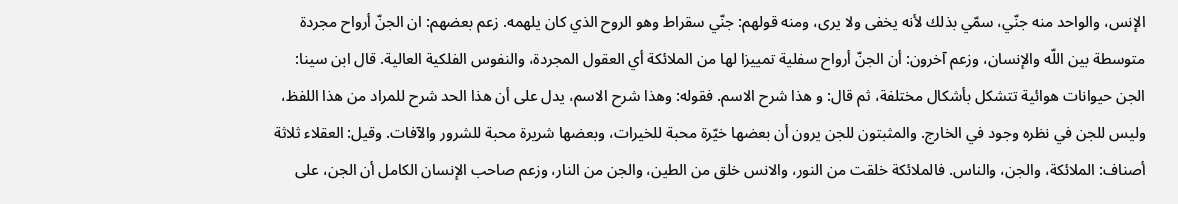الإنس، والواحد منه جنّي، سمّي بذلك لأنه يخفى ولا يرى، ومنه قولهم: جنّي سقراط وهو الروح الذي كان يلهمه. زعم بعضهم: ان الجنّ أرواح مجردة متوسطة بين اللّه والإنسان، وزعم آخرون: أن الجنّ أرواح سفلية تمييزا لها من الملائكة أي العقول المجردة، والنفوس الفلكية العالية. قال ابن سينا: الجن حيوانات هوائية تتشكل بأشكال مختلفة، ثم قال: و هذا شرح الاسم. فقوله: وهذا شرح الاسم، يدل على أن هذا الحد شرح للمراد من هذا اللفظ، وليس للجن في نظره وجود في الخارج. والمثبتون للجن يرون أن بعضها خيّرة محبة للخيرات، وبعضها شريرة محبة للشرور والآفات. وقيل: العقلاء ثلاثة أصناف: الملائكة، والجن، والناس. فالملائكة خلقت من النور، والانس خلق من الطين، والجن من النار، وزعم صاحب الإنسان الكامل أن الجن، على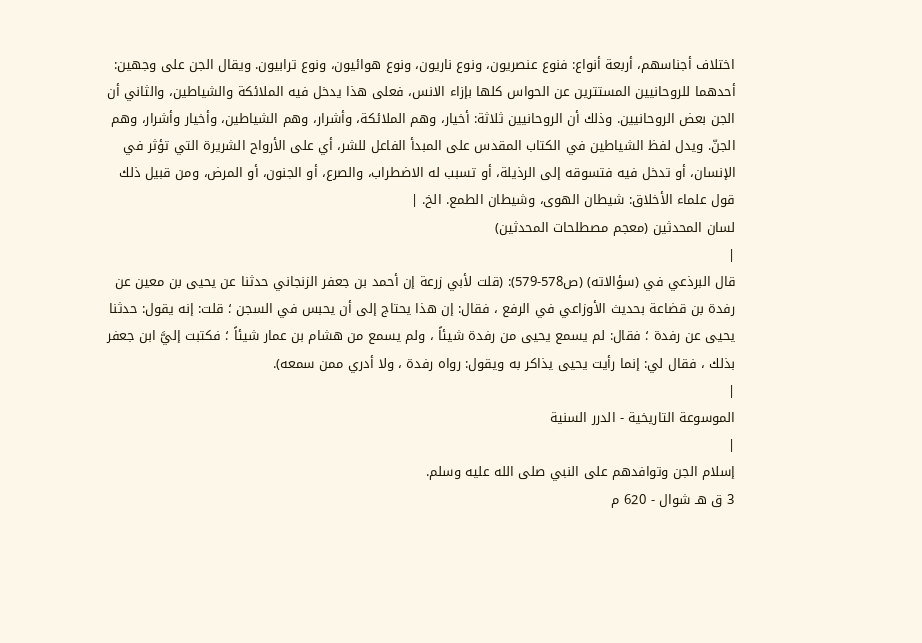اختلاف أجناسهم، أربعة أنواع: فنوع عنصريون، ونوع ناريون، ونوع هوائيون، ونوع ترابيون. ويقال الجن على وجهين: أحدهما للروحانيين المستترين عن الحواس كلها بإزاء الانس، فعلى هذا يدخل فيه الملائكة والشياطين، والثاني أن الجن بعض الروحانيين. وذلك أن الروحانيين ثلاثة: أخيار، وهم الملائكة، وأشرار، وهم الشياطين، وأخيار وأشرار، وهم الجنّ. ويدل لفظ الشياطين في الكتاب المقدس على المبدأ الفاعل للشر، أي على الأرواح الشريرة التي تؤثر في الإنسان، أو تدخل فيه فتسوقه إلى الرذيلة، أو تسبب له الاضطراب، والصرع، أو الجنون، أو المرض، ومن قبيل ذلك قول علماء الأخلاق: شيطان الهوى، وشيطان الطمع. الخ. |
لسان المحدثين (معجم مصطلحات المحدثين)
|
قال البرذعي في (سؤالاته) (ص578-579): (قلت لأبي زرعة إن أحمد بن جعفر الزنجاني حدثنا عن يحيى بن معين عن رفدة بن قضاعة بحديث الأوزاعي في الرفع ، فقال: إن هذا يحتاج إلى أن يحبس في السجن ؛ قلت: إنه يقول: حدثنا يحيى عن رفدة ؛ فقال: لم يسمع يحيى من رفدة شيئاً ، ولم يسمع من هشام بن عمار شيئاً ؛ فكتبت إليَّ ابن جعفر بذلك ، فقال لي: إنما رأيت يحيى يذاكر به ويقول: رواه رفدة ، ولا أدري ممن سمعه).
|
الموسوعة التاريخية - الدرر السنية
|
إسلام الجن وتوافدهم على النبي صلى الله عليه وسلم.
3 ق هـ شوال - 620 م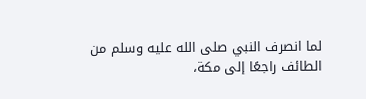لما انصرف النبي صلى الله عليه وسلم من الطائف راجعًا إلى مكة،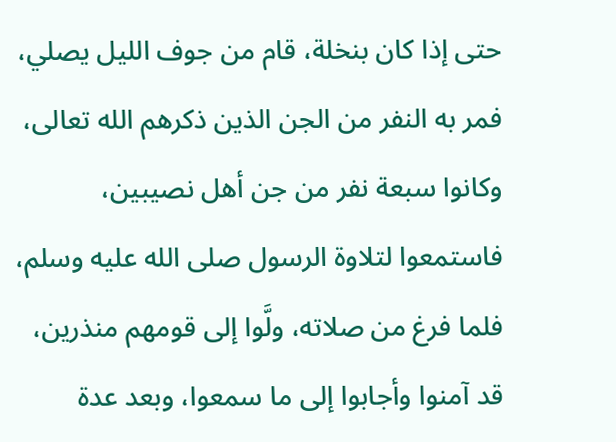حتى إذا كان بنخلة، قام من جوف الليل يصلي، فمر به النفر من الجن الذين ذكرهم الله تعالى، وكانوا سبعة نفر من جن أهل نصيبين، فاستمعوا لتلاوة الرسول صلى الله عليه وسلم، فلما فرغ من صلاته، ولَّوا إلى قومهم منذرين، قد آمنوا وأجابوا إلى ما سمعوا، وبعد عدة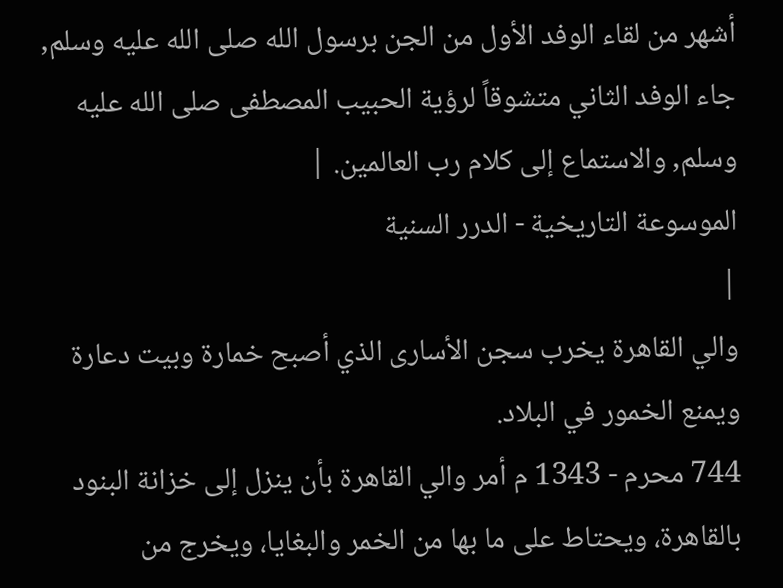أشهر من لقاء الوفد الأول من الجن برسول الله صلى الله عليه وسلم, جاء الوفد الثاني متشوقاً لرؤية الحبيب المصطفى صلى الله عليه وسلم, والاستماع إلى كلام رب العالمين. |
الموسوعة التاريخية - الدرر السنية
|
والي القاهرة يخرب سجن الأسارى الذي أصبح خمارة وبيت دعارة ويمنع الخمور في البلاد.
744 محرم - 1343 م أمر والي القاهرة بأن ينزل إلى خزانة البنود بالقاهرة، ويحتاط على ما بها من الخمر والبغايا، ويخرج من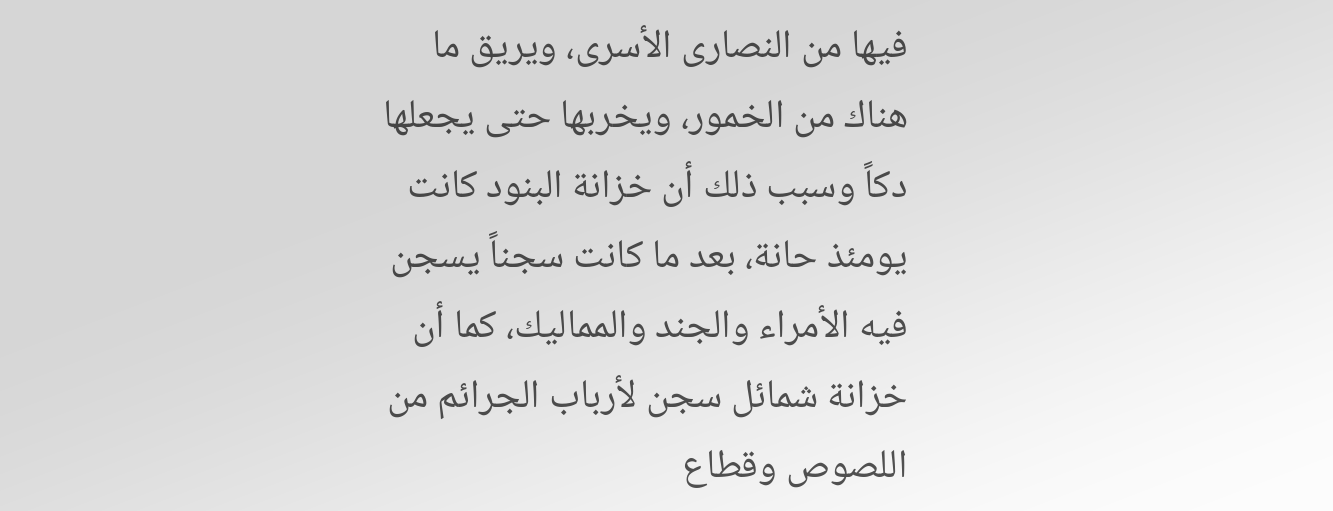فيها من النصارى الأسرى، ويريق ما هناك من الخمور، ويخربها حتى يجعلها دكاً وسبب ذلك أن خزانة البنود كانت يومئذ حانة، بعد ما كانت سجناً يسجن فيه الأمراء والجند والمماليك، كما أن خزانة شمائل سجن لأرباب الجرائم من اللصوص وقطاع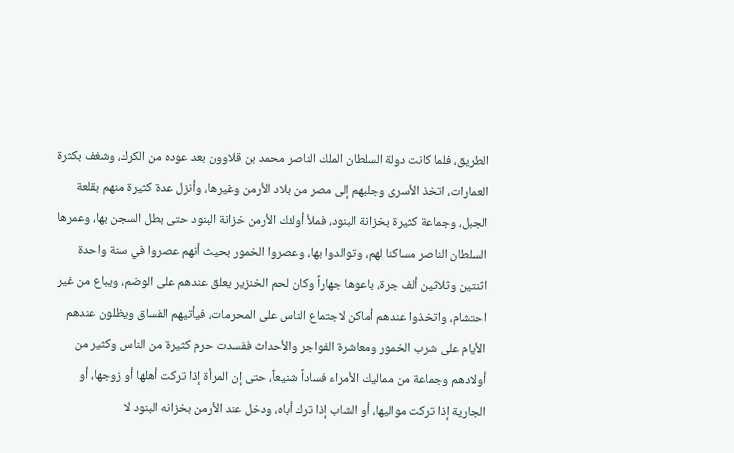الطريق، فلما كانت دولة السلطان الملك الناصر محمد بن قلاوون بعد عوده من الكرك، وشغف بكثرة العمارات، اتخذ الأسرى وجلبهم إلى مصر من بلاد الأرمن وغيرها، وأنزل عدة كثيرة منهم بقلعة الجبل، وجماعة كثيرة بخزانة البنود، فملأ أولئك الأرمن خزانة البنود حتى بطل السجن بها، وعمرها السلطان الناصر مساكنا لهم، وتوالدوا بها، وعصروا الخمور بحيث أنهم عصروا في سنة واحدة اثنتين وثلاثين ألف جرة، باعوها جهاراً وكان لحم الخنزير يعلق عندهم على الوضم، ويباع من غير احتشام، واتخذوا عندهم أماكن لاجتماع الناس على المحرمات، فيأتيهم الفساق ويظلون عندهم الأيام على شرب الخمور ومعاشرة الفواجر والأحداث ففسدت حرم كثيرة من الناس وكثير من أولادهم وجماعة من مماليك الأمراء فساداً شنيعاً، حتى إن المرأة إذا تركت أهلها أو زوجها، أو الجارية إذا تركت مواليها، أو الشاب إذا ترك أباه، ودخل عند الأرمن بخزانه البنود لا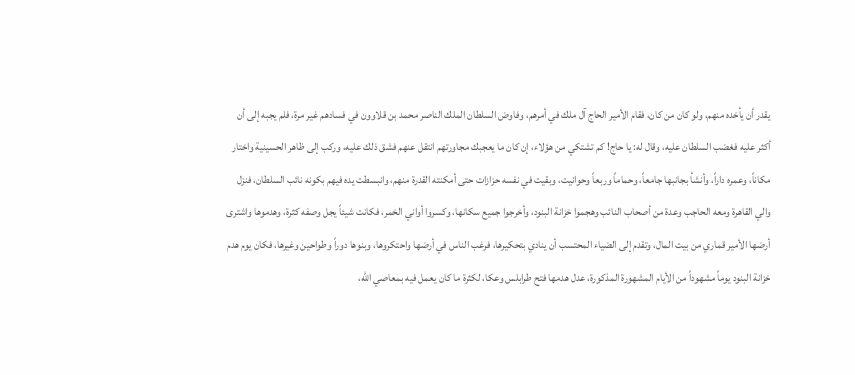يقدر أن يأخده منهم، ولو كان من كان، فقام الأمير الحاج آل ملك في أمرهم، وفاوض السلطان الملك الناصر محمد بن قلاوون في فسادهم غير مرة، فلم يجبه إلى أن أكثر عليه فغضب السلطان عليه، وقال له: يا حاج! كم تشتكي من هؤلاء، إن كان ما يعجبك مجاورتهم انتقل عنهم فشق ذلك عليه، وركب إلى ظاهر الحسينية واختار مكاناً، وعمره داراً، وأنشأ بجانبها جامعاً، وحماماً وربعاً وحوانيت، وبقيت في نفسه حزازات حتى أمكنته القدرة منهم، وانبسطت يده فيهم بكونه نائب السلطان، فنزل والي القاهرة ومعه الحاجب وعدة من أصحاب النائب وهجموا خزانة البنود، وأخرجوا جميع سكانها، وكسروا أواني الخمر، فكانت شيئاً يجل وصفه كثرة، وهدموها واشترى أرضها الأمير قماري من بيت المال، وتقدم إلى الضياء المحتسب أن ينادي بتحكيرها، فرغب الناس في أرضها واحتكروها، وبنوها دوراً وطواحين وغيرها، فكان يوم هدم خزانة البنود يوماً مشهوداً من الأيام المشهورة المذكورة، عدل هدمها فتح طرابلس وعكا، لكثرة ما كان يعمل فيه بمعاصي الله،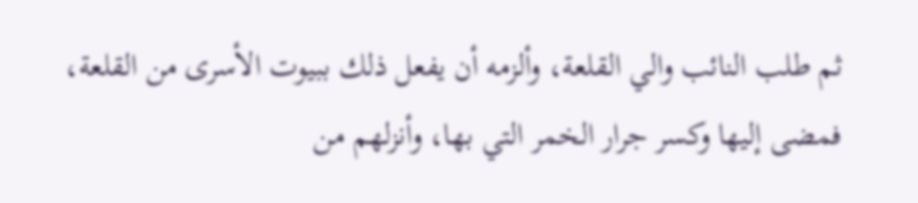ثم طلب النائب والي القلعة، وألزمه أن يفعل ذلك ببيوت الأسرى من القلعة، فمضى إليها وكسر جرار الخمر التي بها، وأنزلهم من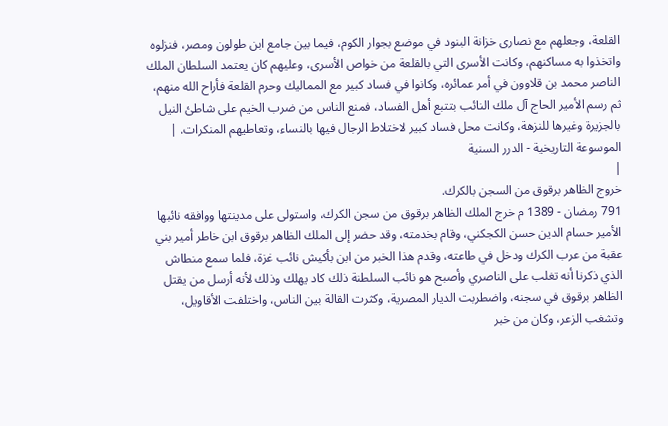القلعة، وجعلهم مع نصارى خزانة البنود في موضع بجوار الكوم، فيما بين جامع ابن طولون ومصر، فنزلوه واتخذوا به مساكنهم، وكانت الأسرى التي بالقلعة من خواص الأسرى، وعليهم كان يعتمد السلطان الملك الناصر محمد بن قلاوون في أمر عمائره، وكانوا في فساد كبير مع المماليك وحرم القلعة فأراح الله منهم، ثم رسم الأمير الحاج آل ملك النائب بتتبع أهل الفساد، فمنع الناس من ضرب الخيم على شاطئ النيل بالجزيرة وغيرها للنزهة، وكانت محل فساد كبير لاختلاط الرجال فيها بالنساء، وتعاطيهم المنكرات. |
الموسوعة التاريخية - الدرر السنية
|
خروج الظاهر برقوق من السجن بالكرك.
791 رمضان - 1389 م خرج الملك الظاهر برقوق من سجن الكرك، واستولى على مدينتها ووافقه نائبها الأمير حسام الدين حسن الكجكني، وقام بخدمته، وقد حضر إلى الملك الظاهر برقوق ابن خاطر أمير بني عقبة من عرب الكرك ودخل في طاعته، وقدم هذا الخبر من ابن بأكيش نائب غزة، فلما سمع منطاش الذي ذكرنا أنه تغلب على الناصري وأصبح هو نائب السلطنة ذلك كاد يهلك وذلك لأنه أرسل من يقتل الظاهر برقوق في سجنه، واضطربت الديار المصرية، وكثرت القالة بين الناس، واختلفت الأقاويل، وتشغب الزعر، وكان من خبر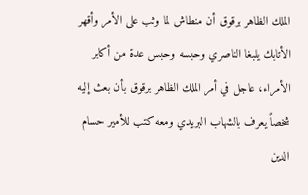الملك الظاهر برقوق أن منطاش لما وثب على الأمر وأقهر الأتابك يلبغا الناصري وحبسه وحبس عدة من أكابر الأمراء، عاجل في أمر الملك الظاهر برقوق بأن بعث إليه شخصاً يعرف بالشهاب البريدي ومعه كتب للأمير حسام الدين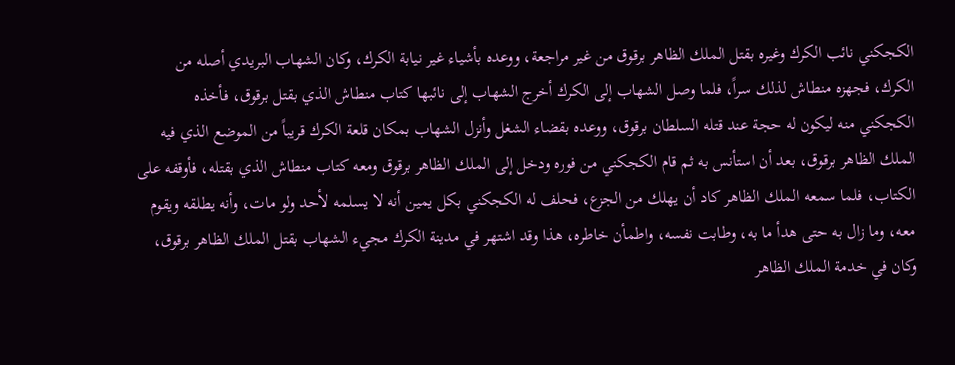الكجكني نائب الكرك وغيره بقتل الملك الظاهر برقوق من غير مراجعة، ووعده بأشياء غير نيابة الكرك، وكان الشهاب البريدي أصله من الكرك، فجهزه منطاش لذلك سراً، فلما وصل الشهاب إلى الكرك أخرج الشهاب إلى نائبها كتاب منطاش الذي بقتل برقوق، فأخذه الكجكني منه ليكون له حجة عند قتله السلطان برقوق، ووعده بقضاء الشغل وأنزل الشهاب بمكان قلعة الكرك قريباً من الموضع الذي فيه الملك الظاهر برقوق، بعد أن استأنس به ثم قام الكجكني من فوره ودخل إلى الملك الظاهر برقوق ومعه كتاب منطاش الذي بقتله، فأوقفه على الكتاب، فلما سمعه الملك الظاهر كاد أن يهلك من الجزع، فحلف له الكجكني بكل يمين أنه لا يسلمه لأحد ولو مات، وأنه يطلقه ويقوم معه، وما زال به حتى هدأ ما به، وطابت نفسه، واطمأن خاطره، هذا وقد اشتهر في مدينة الكرك مجيء الشهاب بقتل الملك الظاهر برقوق، وكان في خدمة الملك الظاهر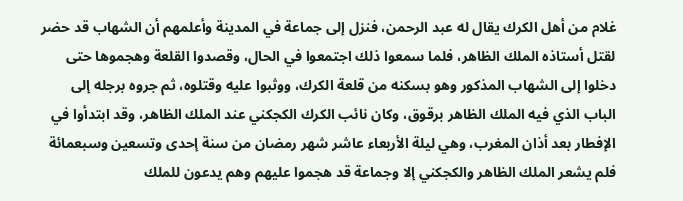غلام من أهل الكرك يقال له عبد الرحمن، فنزل إلى جماعة في المدينة وأعلمهم أن الشهاب قد حضر لقتل أستاذه الملك الظاهر، فلما سمعوا ذلك اجتمعوا في الحال، وقصدوا القلعة وهجموها حتى دخلوا إلى الشهاب المذكور وهو بسكنه من قلعة الكرك، ووثبوا عليه وقتلوه، ثم جروه برجله إلى الباب الذي فيه الملك الظاهر برقوق، وكان نائب الكرك الكجكني عند الملك الظاهر، وقد ابتدأوا في الإفطار بعد أذان المغرب، وهي ليلة الأربعاء عاشر شهر رمضان من سنة إحدى وتسعين وسبعمائة فلم يشعر الملك الظاهر والكجكني إلا وجماعة قد هجموا عليهم وهم يدعون للملك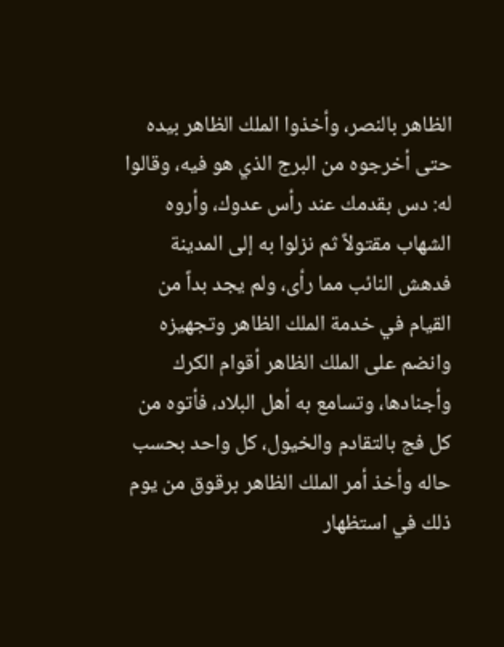الظاهر بالنصر، وأخذوا الملك الظاهر بيده حتى أخرجوه من البرج الذي هو فيه، وقالوا له: دس بقدمك عند رأس عدوك، وأروه الشهاب مقتولاً ثم نزلوا به إلى المدينة فدهش النائب مما رأى، ولم يجد بداً من القيام في خدمة الملك الظاهر وتجهيزه وانضم على الملك الظاهر أقوام الكرك وأجنادها، وتسامع به أهل البلاد، فأتوه من كل فج بالتقادم والخيول، كل واحد بحسب حاله وأخذ أمر الملك الظاهر برقوق من يوم ذلك في استظهار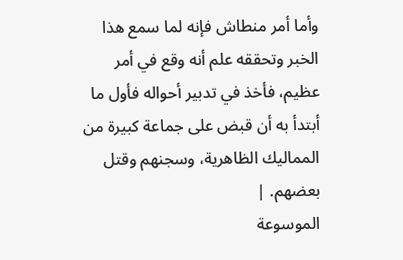وأما أمر منطاش فإنه لما سمع هذا الخبر وتحققه علم أنه وقع في أمر عظيم، فأخذ في تدبير أحواله فأول ما أبتدأ به أن قبض على جماعة كبيرة من المماليك الظاهرية، وسجنهم وقتل بعضهم. |
الموسوعة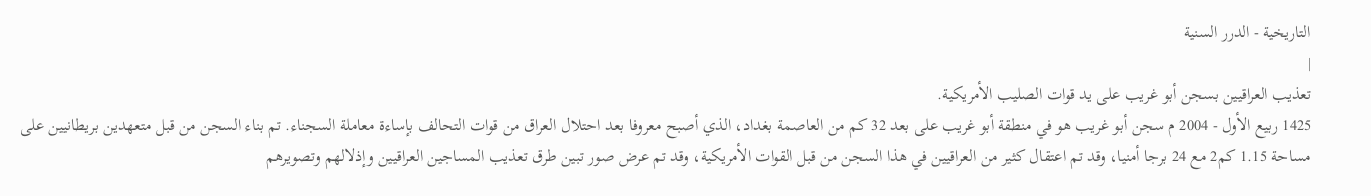التاريخية - الدرر السنية
|
تعذيب العراقيين بسجن أبو غريب على يد قوات الصليب الأمريكية.
1425 ربيع الأول - 2004 م سجن أبو غريب هو في منطقة أبو غريب على بعد 32 كم من العاصمة بغداد، الذي أصبح معروفا بعد احتلال العراق من قوات التحالف بإساءة معاملة السجناء. تم بناء السجن من قبل متعهدين بريطانيين على مساحة 1.15 كم2 مع 24 برجا أمنيا، وقد تم اعتقال كثير من العراقيين في هذا السجن من قبل القوات الأمريكية، وقد تم عرض صور تبين طرق تعذيب المساجين العراقيين وإذلالهم وتصويرهم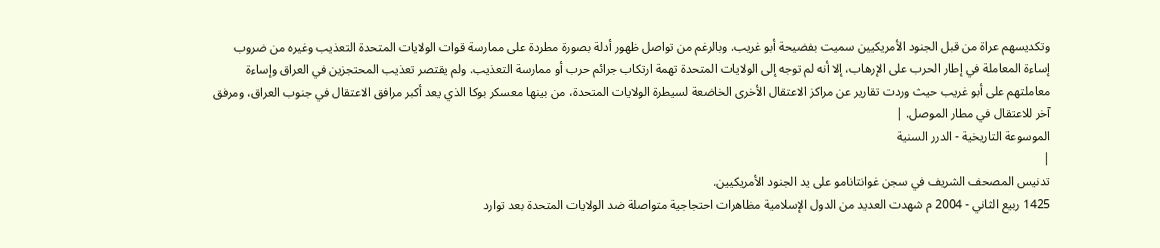وتكديسهم عراة من قبل الجنود الأمريكيين سميت بفضيحة أبو غريب. وبالرغم من تواصل ظهور أدلة بصورة مطردة على ممارسة قوات الولايات المتحدة التعذيب وغيره من ضروب إساءة المعاملة في إطار الحرب على الإرهاب، إلا أنه لم توجه إلى الولايات المتحدة تهمة ارتكاب جرائم حرب أو ممارسة التعذيب. ولم يقتصر تعذيب المحتجزين في العراق وإساءة معاملتهم على أبو غريب حيث وردت تقارير عن مراكز الاعتقال الأخرى الخاضعة لسيطرة الولايات المتحدة، من بينها معسكر بوكا الذي يعد أكبر مرافق الاعتقال في جنوب العراق، ومرفق آخر للاعتقال في مطار الموصل. |
الموسوعة التاريخية - الدرر السنية
|
تدنيس المصحف الشريف في سجن غوانتانامو على يد الجنود الأمريكيين.
1425 ربيع الثاني - 2004 م شهدت العديد من الدول الإسلامية مظاهرات احتجاجية متواصلة ضد الولايات المتحدة بعد توارد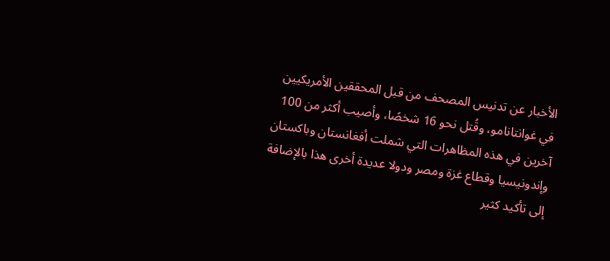الأخبار عن تدنيس المصحف من قبل المحققين الأمريكيين في غوانتانامو، وقُتل نحو 16 شخصًا، وأصيب أكثر من 100 آخرين في هذه المظاهرات التي شملت أفغانستان وباكستان وإندونيسيا وقطاع غزة ومصر ودولا عديدة أخرى هذا بالإضافة إلى تأكيد كثير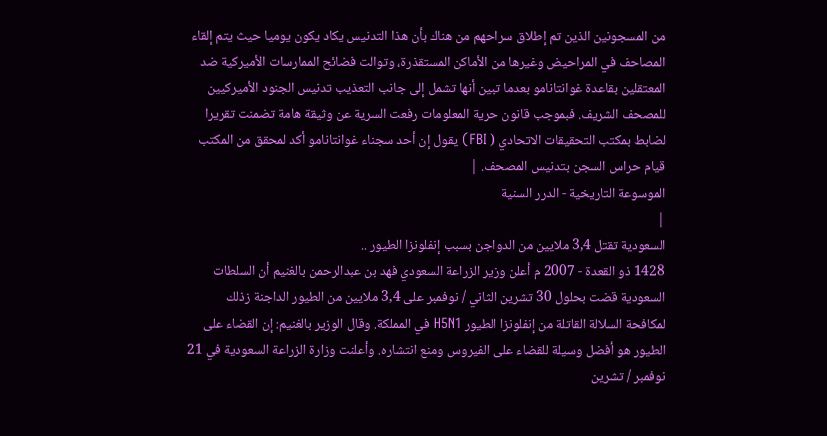من المسجونين الذين تم إطلاق سراحهم من هناك بأن هذا التدنيس يكاد يكون يوميا حيث يتم إلقاء المصاحف في المراحيض وغيرها من الأماكن المستقذرة، وتوالت فضائح الممارسات الأميركية ضد المعتقلين بقاعدة غوانتانامو بعدما تبين أنها تشمل إلى جانب التعذيب تدنيس الجنود الأميركيين للمصحف الشريف. فبموجب قانون حرية المعلومات رفعت السرية عن وثيقة هامة تضمنت تقريرا لضابط بمكتب التحقيقات الاتحادي ( FBI) يقول إن أحد سجناء غوانتانامو أكد لمحقق من المكتب قيام حراس السجن بتدنيس المصحف. |
الموسوعة التاريخية - الدرر السنية
|
السعودية تقتل 3,4 ملايين من الدواجن بسبب إنفلونزا الطيور ..
1428 ذو القعدة - 2007 م أعلن وزير الزراعة السعودي فهد بن عبدالرحمن بالغنيم أن السلطات السعودية قضت بحلول 30 تشرين الثاني / نوفمبر على 3,4 ملايين من الطيور الداجنة زذلك لمكافحة السلالة القاتلة من إنفلونزا الطيور H5N1 في المملكة. وقال الوزير بالغنيم: إن القضاء على الطيور هو أفضل وسيلة للقضاء على الفيروس ومنع انتشاره. وأعلنت وزارة الزراعة السعودية في 21 نوفمبر / تشرين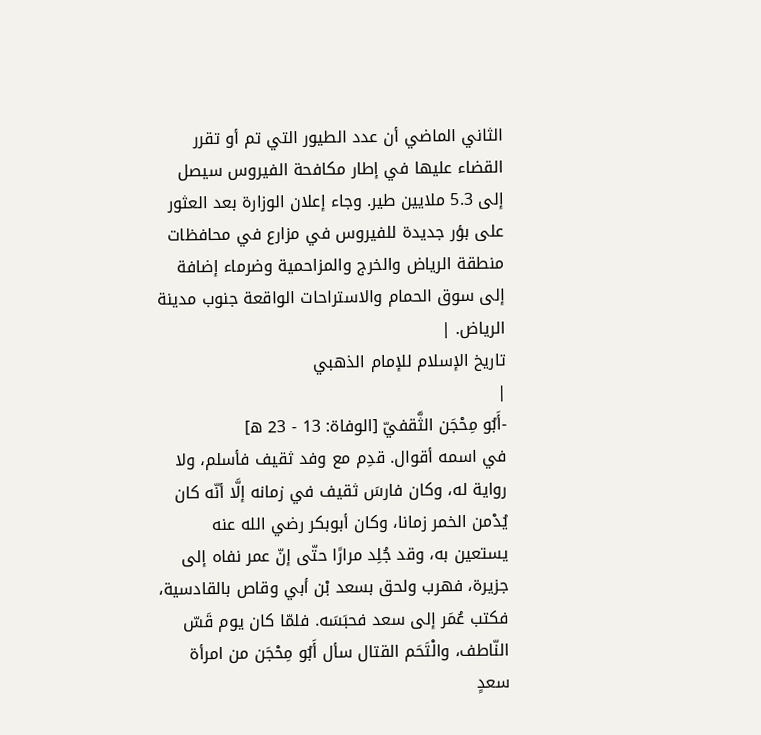الثاني الماضي أن عدد الطيور التي تم أو تقرر القضاء عليها في إطار مكافحة الفيروس سيصل إلى 5.3 ملايين طير. وجاء إعلان الوزارة بعد العثور على بؤر جديدة للفيروس في مزارع في محافظات منطقة الرياض والخرج والمزاحمية وضرماء إضافة إلى سوق الحمام والاستراحات الواقعة جنوب مدينة الرياض. |
تاريخ الإسلام للإمام الذهبي
|
-أَبُو مِحْجَن الثَّقفيّ [الوفاة: 13 - 23 ه]
في اسمه أقوال. قدِم مع وفد ثقيف فأسلم، ولا رواية له، وكان فارسَ ثقيف في زمانه إلَّا أنّه كان يُدْمن الخمر زمانا، وكان أبوبكر رضي الله عنه يستعين به، وقد جُلِد مرارًا حتّى إنّ عمر نفاه إلى جزيرة، فهرب ولحق بسعد بْن أبي وقاص بالقادسية، فكتب عُمَر إلى سعد فحبَسَه. فلمّا كان يوم قَسّ النّاطف، والْتَحَم القتال سأل أَبُو مِحْجَن من امرأة سعدٍ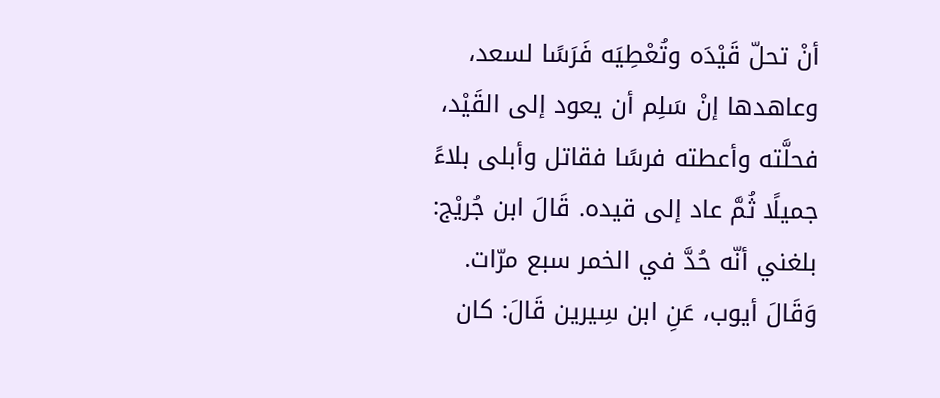أنْ تحلّ قَيْدَه وتُعْطِيَه فَرَسًا لسعد، وعاهدها إنْ سَلِم أن يعود إلى القَيْد، فحلَّته وأعطته فرسًا فقاتل وأبلى بلاءً جميلًا ثُمَّ عاد إلى قيده. قَالَ ابن جُريْج: بلغني أنّه حُدَّ في الخمر سبع مرّات. وَقَالَ أيوب، عَنِ ابن سِيرين قَالَ: كان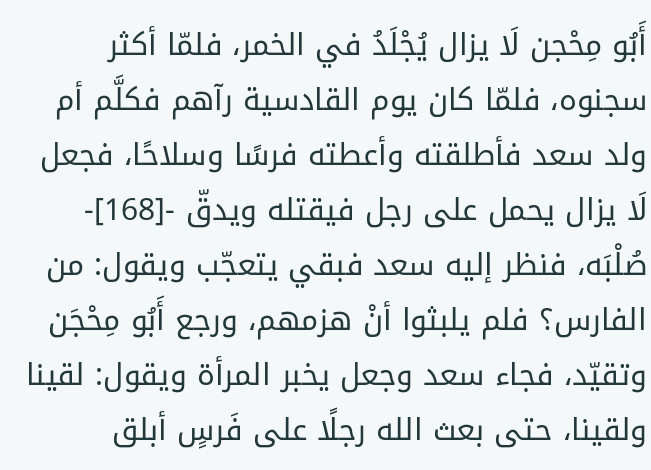أَبُو مِحْجن لَا يزال يُجْلَدُ في الخمر، فلمّا أكثر سجنوه، فلمّا كان يوم القادسية رآهم فكلَّم أم ولد سعد فأطلقته وأعطته فرسًا وسلاحًا، فجعل لَا يزال يحمل على رجل فيقتله ويدقّ -[168]- صُلْبَه، فنظر إليه سعد فبقي يتعجّب ويقول: من الفارس؟ فلم يلبثوا أنْ هزمهم، ورجع أَبُو مِحْجَن وتقيّد، فجاء سعد وجعل يخبر المرأة ويقول: لقينا ولقينا، حتى بعث الله رجلًا على فَرسٍ أبلق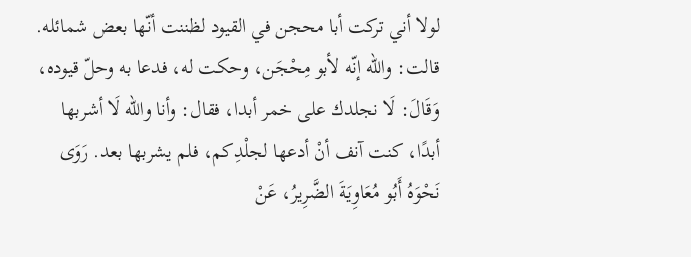لولا أني تركت أبا محجن في القيود لظننت أنّها بعض شمائله. قالت: والله إنّه لأبو مِحْجَن، وحكت له، فدعا به وحلّ قيوده، وَقَالَ: لَا نجلدك على خمر أبدا، فقال: وأنا والله لَا أشربها أبدًا، كنت آنف أنْ أدعها لجلْدِكم، فلم يشربها بعد. رَوَى نَحْوَهُ أَبُو مُعَاوِيَةَ الضَّرِيرُ، عَنْ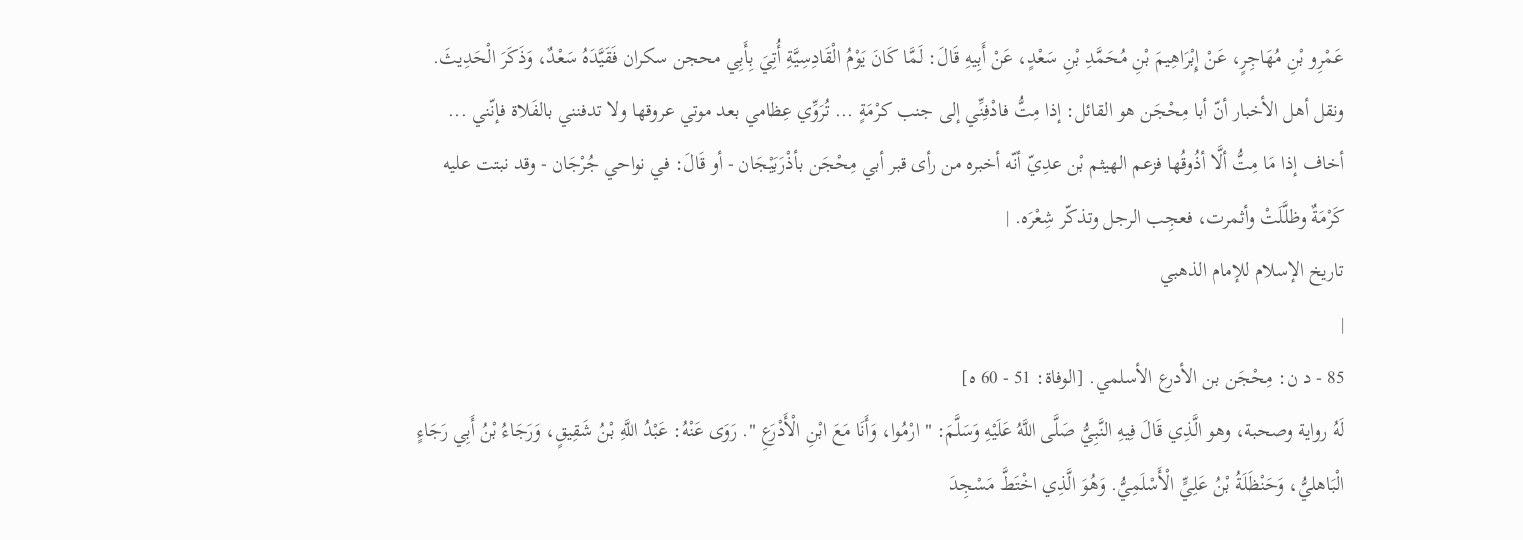عَمْرِو بْنِ مُهَاجِرٍ، عَنْ إِبْرَاهِيمَ بْنِ مُحَمَّدِ بْنِ سَعْدٍ، عَنْ أَبِيهِ قَالَ: لَمَّا كَانَ يَوْمُ الْقَادِسِيَّةِ أُتِيَ بِأَبِي محجن سكران فَقَيَّدَهُ سَعْدٌ، وَذَكَرَ الْحَدِيثَ. ونقل أهل الأخبار أنّ أبا مِحْجَن هو القائل: إذا مِتُّ فادْفِنِّي إلى جنب كرْمَةٍ ... تُرَوِّي عِظامي بعد موتي عروقها ولا تدفنني بالفَلاة فإنّني ... أخاف إذا مَا مِتُّ ألَّا أذُوقُها فزعم الهيثم بْن عدِيّ أنّه أخبره من رأى قبر أبي مِحْجَن بأذْرَبَيْجَان - أو قَالَ: في نواحي جُرْجَان - وقد نبتت عليه كَرْمَةٌ وظلَّلَتْ وأثمرت، فعجِب الرجل وتذكّر شِعْرَه. |
تاريخ الإسلام للإمام الذهبي
|
85 - د ن: مِحْجَن بن الأدرع الأسلمي. [الوفاة: 51 - 60 ه]
لَهُ رواية وصحبة، وهو الَّذِي قَالَ فِيهِ النَّبِيُّ صَلَّى اللَّهُ عَلَيْهِ وَسَلَّمَ: " ارْمُوا، وَأَنَا مَعَ ابْنِ الْأَدْرَعِ ". رَوَى عَنْهُ: عَبْدُ اللَّهِ بْنُ شَقِيقٍ، وَرَجَاءُ بْنُ أَبِي رَجَاءٍ الْبَاهليُّ، وَحَنْظَلَةُ بْنُ عَلِيٍّ الْأَسْلَمِيُّ. وَهُوَ الَّذِي اخْتَطَّ مَسْجِدَ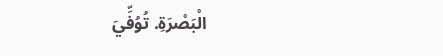الْبَصْرَةِ. تُوُفِّيَ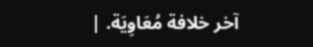آخر خلافة مُعَاوِيَة. |